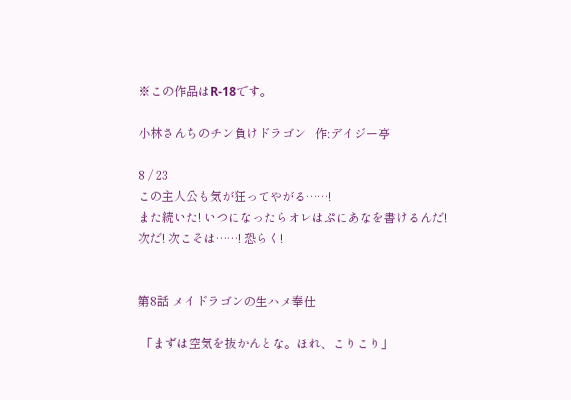※この作品はR-18です。

小林さんちのチン負けドラゴン   作:デイジー亭

8 / 23
この主人公も気が狂ってやがる……!
また続いた! いつになったらオレはぷにあなを書けるんだ!
次だ! 次こそは……! 恐らく!


第8話 メイドラゴンの生ハメ奉仕

 「まずは空気を抜かんとな。ほれ、こりこり」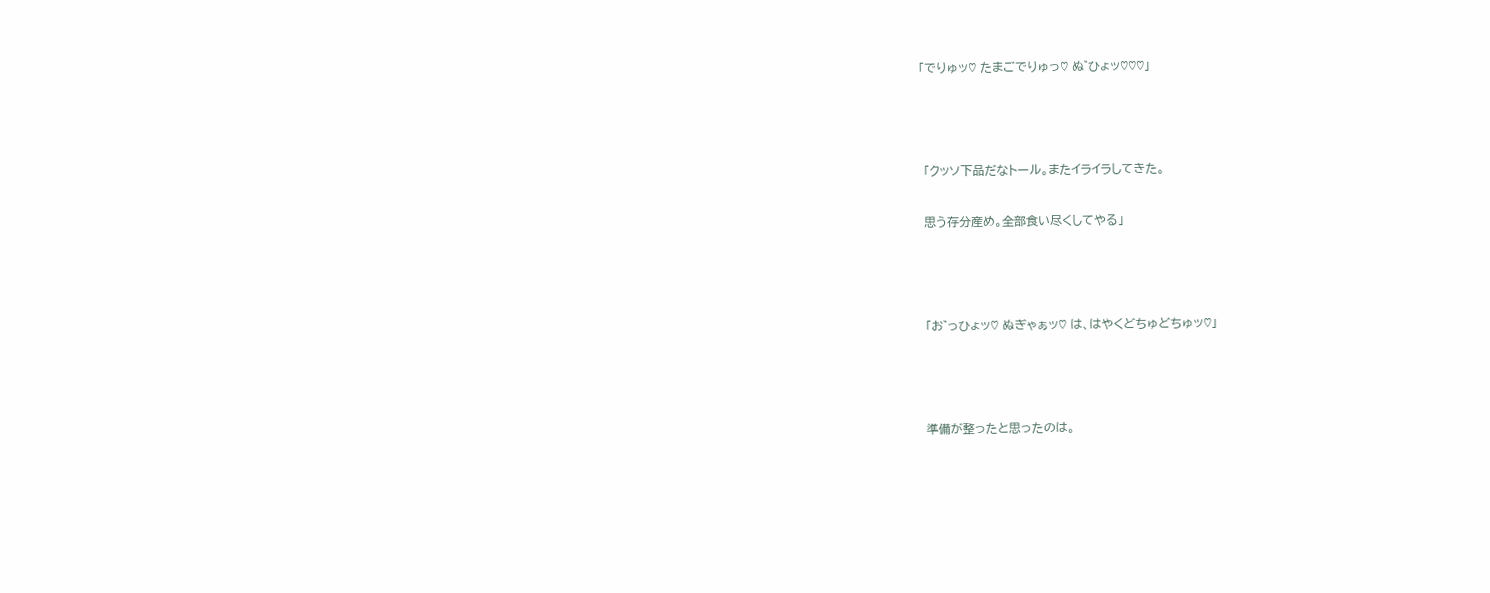「でりゅッ♡ たまごでりゅっ♡ ぬ゛ひょッ♡♡♡」



 「クッソ下品だなトール。またイライラしてきた。

 思う存分産め。全部食い尽くしてやる」



 「お゛っひょッ♡ ぬぎゃぁッ♡ は、はやくどちゅどちゅッ♡」



 準備が整ったと思ったのは。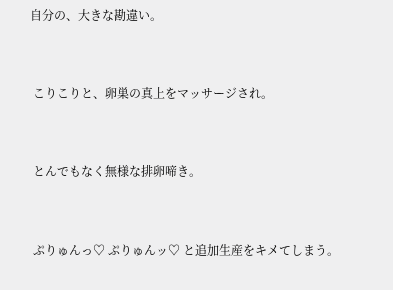自分の、大きな勘違い。



 こりこりと、卵巣の真上をマッサージされ。



 とんでもなく無様な排卵啼き。



 ぷりゅんっ♡ ぷりゅんッ♡ と追加生産をキメてしまう。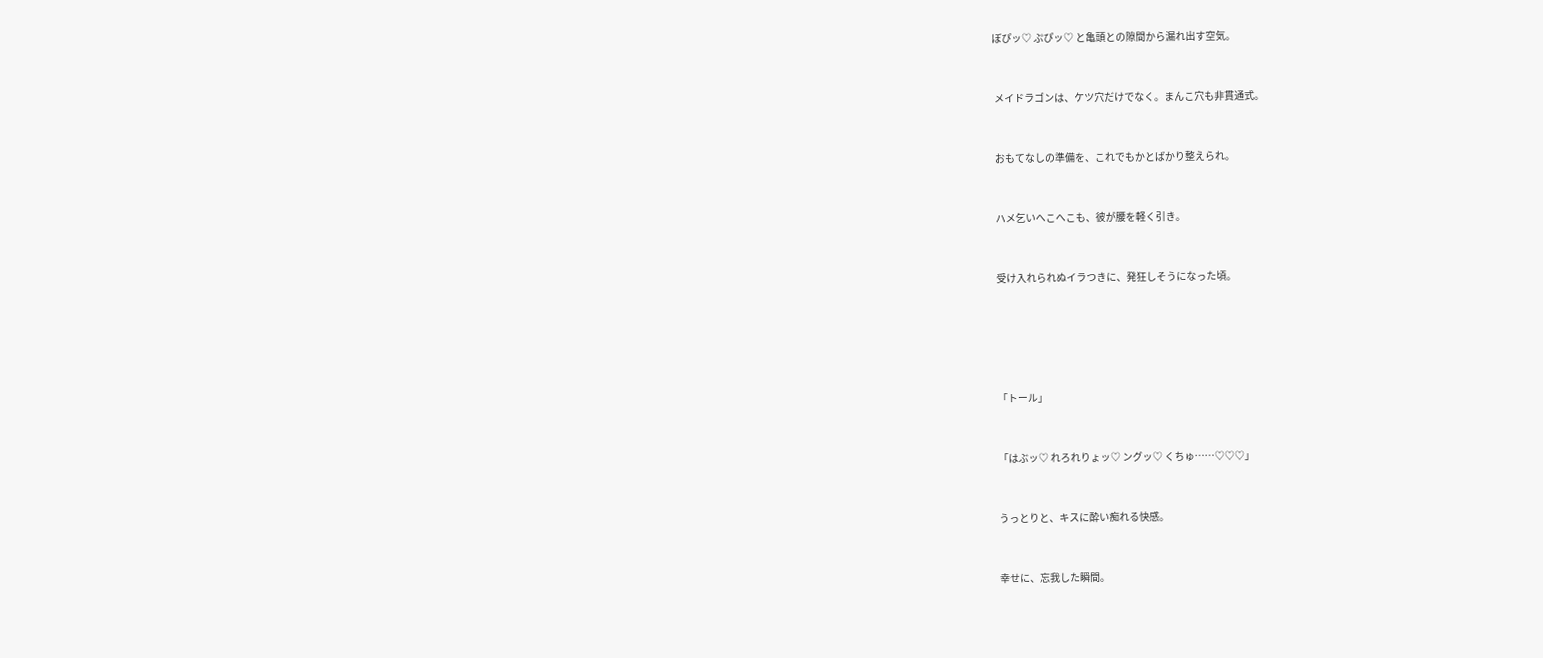ぼぴッ♡ ぷぴッ♡ と亀頭との隙間から漏れ出す空気。



 メイドラゴンは、ケツ穴だけでなく。まんこ穴も非貫通式。



 おもてなしの準備を、これでもかとばかり整えられ。



 ハメ乞いへこへこも、彼が腰を軽く引き。



 受け入れられぬイラつきに、発狂しそうになった頃。







 「トール」



 「はぶッ♡ れろれりょッ♡ ングッ♡ くちゅ……♡♡♡」



 うっとりと、キスに酔い痴れる快感。



 幸せに、忘我した瞬間。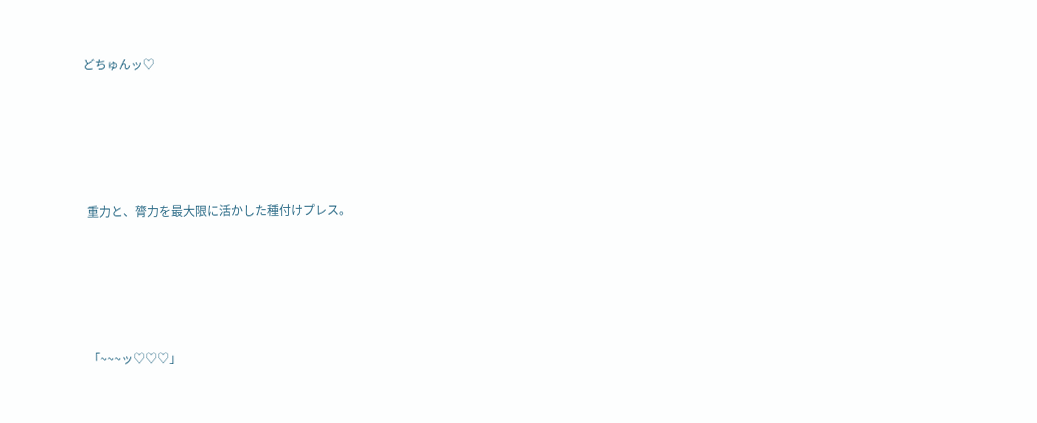どちゅんッ♡







 重力と、膂力を最大限に活かした種付けプレス。







 「~~~ッ♡♡♡」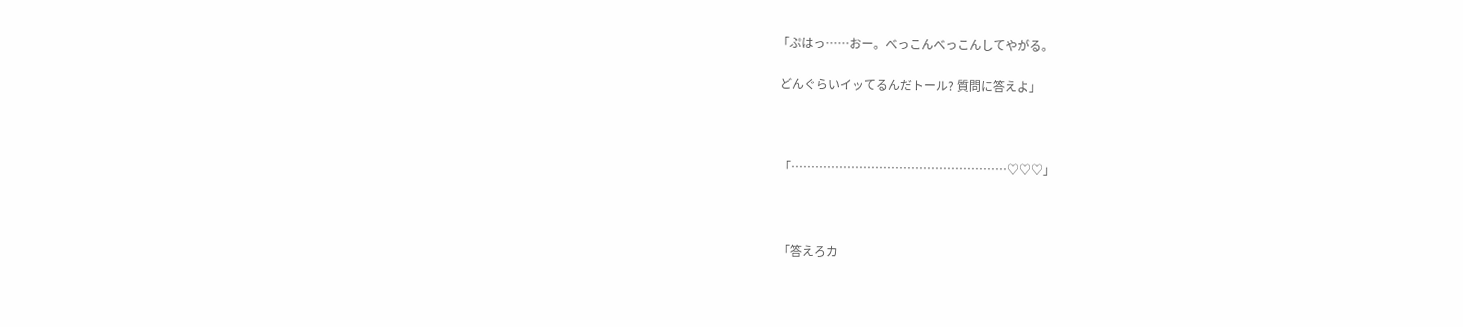「ぷはっ……おー。べっこんべっこんしてやがる。

 どんぐらいイッてるんだトール? 質問に答えよ」



 「………………………………………………♡♡♡」



 「答えろカ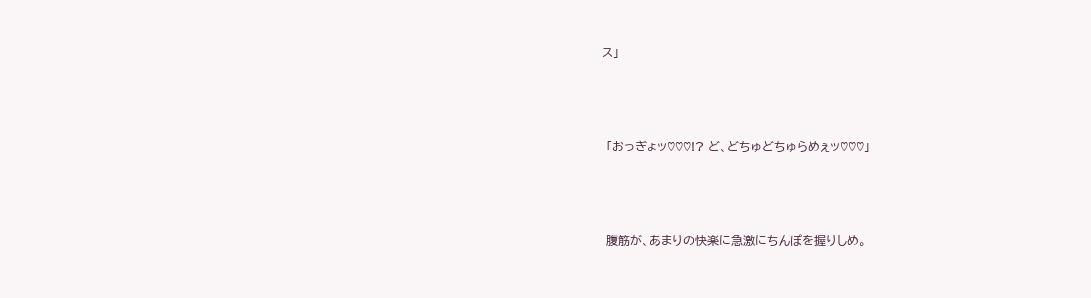ス」



 「おっぎょッ♡♡♡!? ど、どちゅどちゅらめぇッ♡♡♡」



 腹筋が、あまりの快楽に急激にちんぽを握りしめ。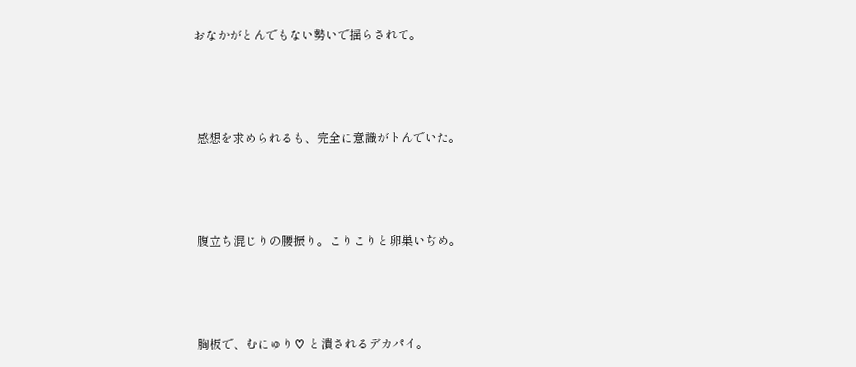おなかがとんでもない勢いで揺らされて。



 感想を求められるも、完全に意識がトんでいた。



 腹立ち混じりの腰振り。こりこりと卵巣いぢめ。



 胸板で、むにゅり♡ と潰されるデカパイ。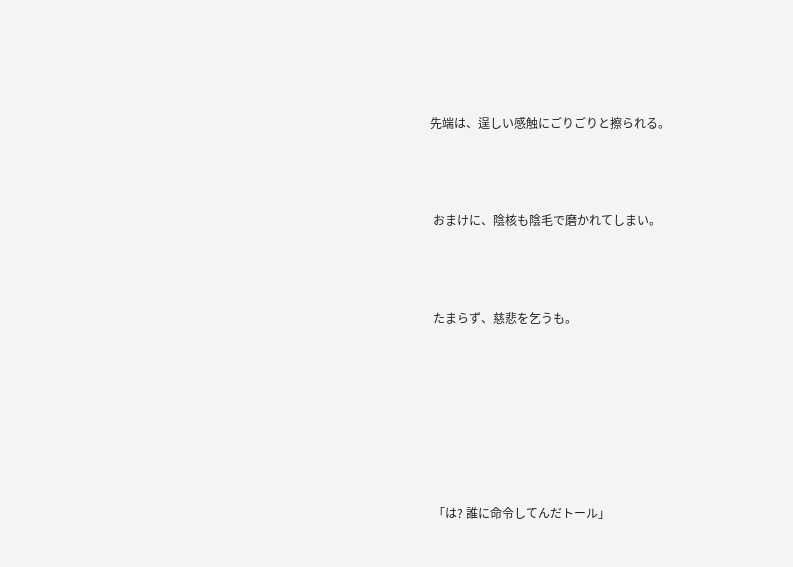先端は、逞しい感触にごりごりと擦られる。



 おまけに、陰核も陰毛で磨かれてしまい。



 たまらず、慈悲を乞うも。







 「は? 誰に命令してんだトール」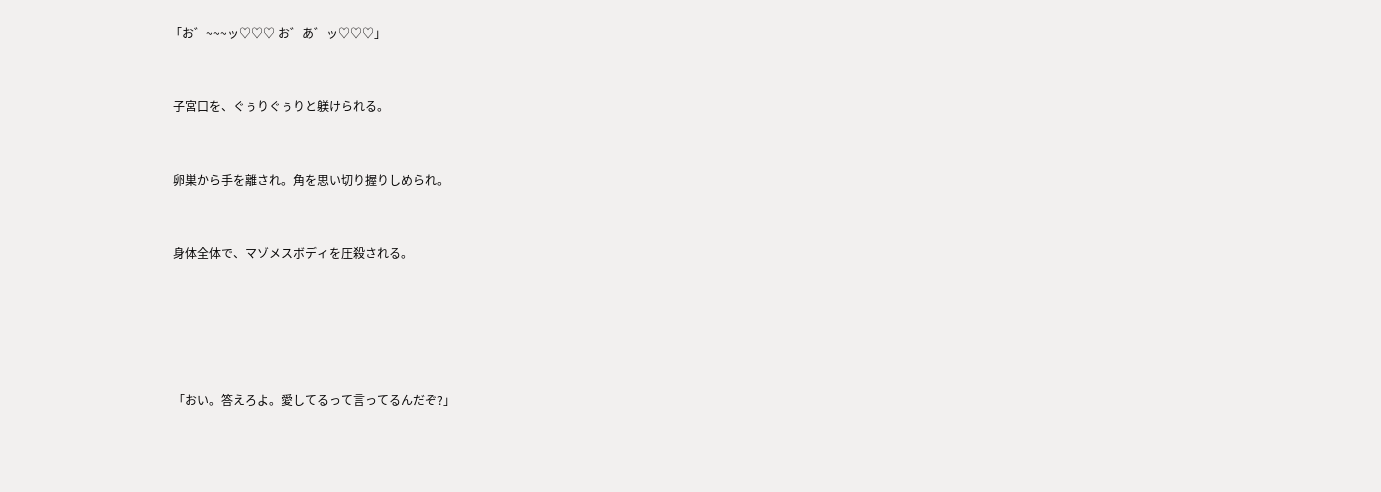「お゛~~~ッ♡♡♡ お゛あ゛ッ♡♡♡」



 子宮口を、ぐぅりぐぅりと躾けられる。



 卵巣から手を離され。角を思い切り握りしめられ。



 身体全体で、マゾメスボディを圧殺される。







 「おい。答えろよ。愛してるって言ってるんだぞ?」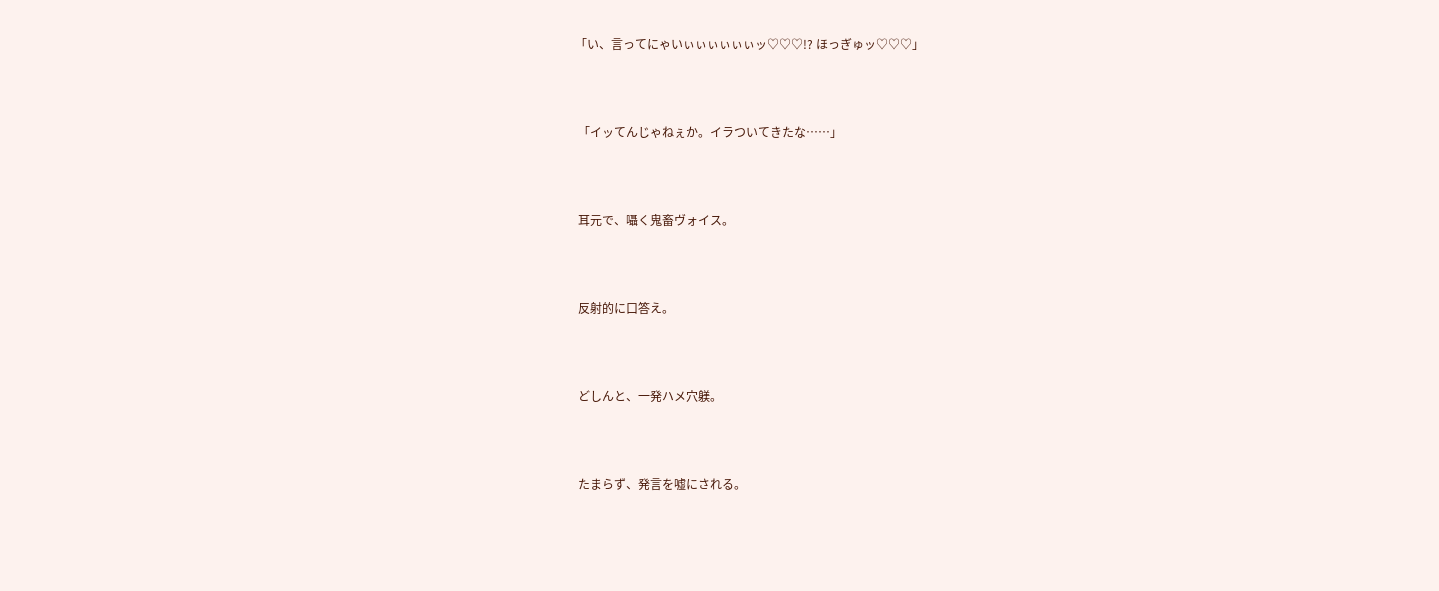「い、言ってにゃいぃぃぃぃぃぃッ♡♡♡!? ほっぎゅッ♡♡♡」



 「イッてんじゃねぇか。イラついてきたな……」



 耳元で、囁く鬼畜ヴォイス。



 反射的に口答え。



 どしんと、一発ハメ穴躾。



 たまらず、発言を嘘にされる。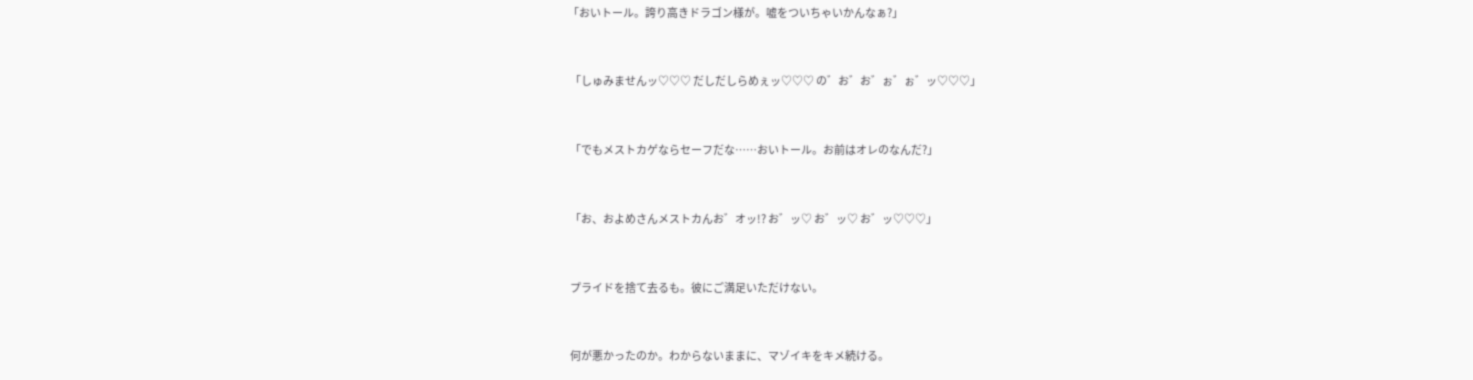「おいトール。誇り高きドラゴン様が。嘘をついちゃいかんなぁ?」



 「しゅみませんッ♡♡♡ だしだしらめぇッ♡♡♡ の゛お゛お゛ぉ゛ぉ゛ッ♡♡♡」



 「でもメストカゲならセーフだな……おいトール。お前はオレのなんだ?」



 「お、およめさんメストカんお゛オッ!? お゛ッ♡ お゛ッ♡ お゛ッ♡♡♡」



 プライドを捨て去るも。彼にご満足いただけない。



 何が悪かったのか。わからないままに、マゾイキをキメ続ける。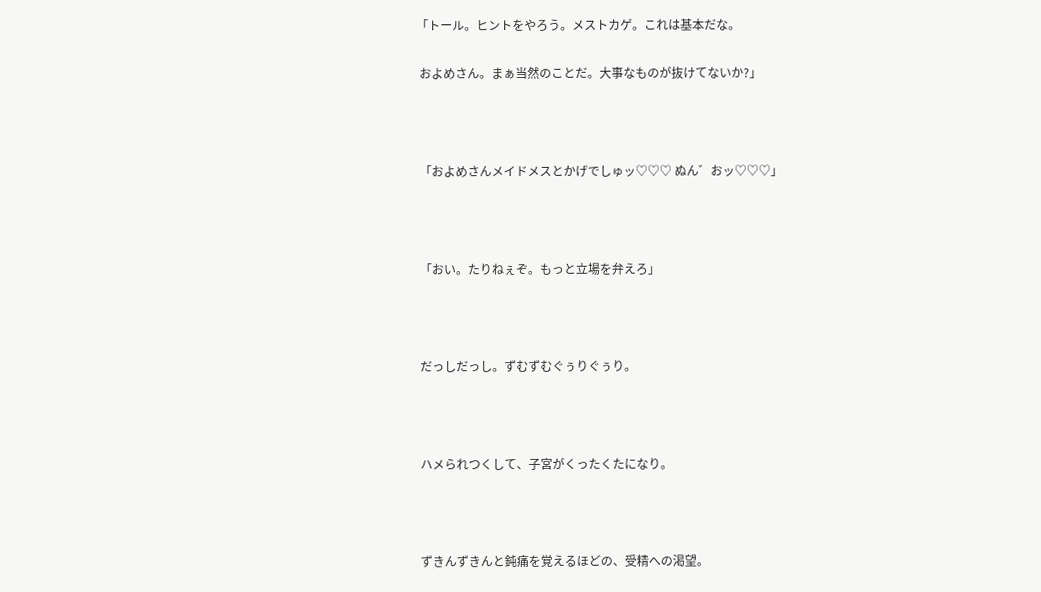「トール。ヒントをやろう。メストカゲ。これは基本だな。

 およめさん。まぁ当然のことだ。大事なものが抜けてないか?」



 「およめさんメイドメスとかげでしゅッ♡♡♡ ぬん゛おッ♡♡♡」



 「おい。たりねぇぞ。もっと立場を弁えろ」



 だっしだっし。ずむずむぐぅりぐぅり。



 ハメられつくして、子宮がくったくたになり。



 ずきんずきんと鈍痛を覚えるほどの、受精への渇望。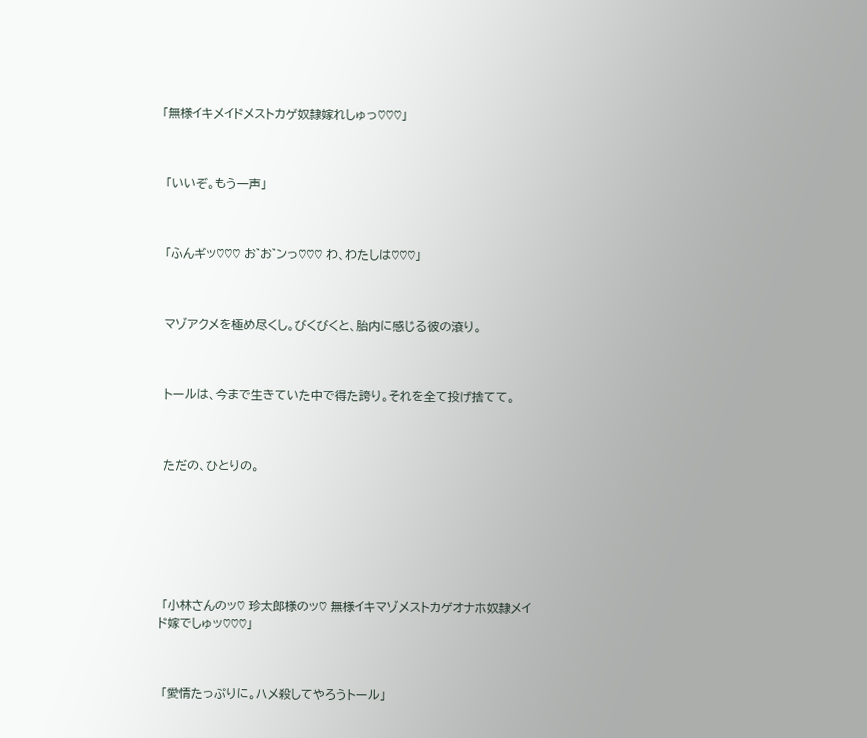「無様イキメイドメストカゲ奴隷嫁れしゅっ♡♡♡」



 「いいぞ。もう一声」



 「ふんギッ♡♡♡ お゛お゛ンっ♡♡♡ わ、わたしは♡♡♡」



 マゾアクメを極め尽くし。びくびくと、胎内に感じる彼の滾り。



 トールは、今まで生きていた中で得た誇り。それを全て投げ捨てて。



 ただの、ひとりの。







 「小林さんのッ♡ 珍太郎様のッ♡ 無様イキマゾメストカゲオナホ奴隷メイド嫁でしゅッ♡♡♡」



 「愛情たっぷりに。ハメ殺してやろうトール」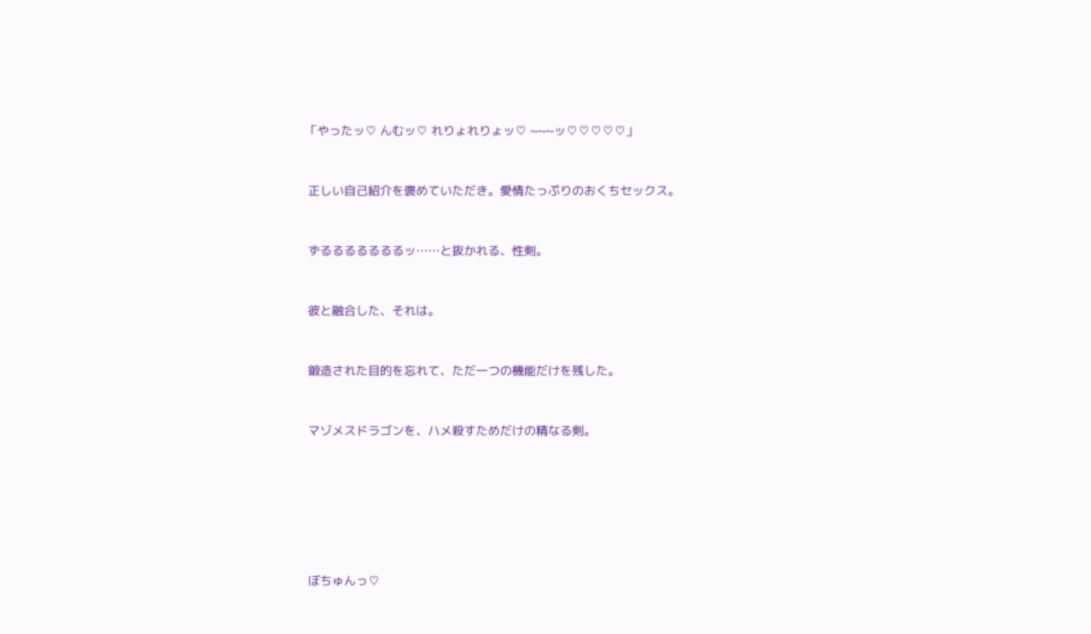「やったッ♡ んむッ♡ れりょれりょッ♡ ~~~ッ♡♡♡♡♡」



 正しい自己紹介を褒めていただき。愛情たっぷりのおくちセックス。



 ずるるるるるるるッ……と抜かれる、性剣。



 彼と融合した、それは。



 鍛造された目的を忘れて、ただ一つの機能だけを残した。



 マゾメスドラゴンを、ハメ殺すためだけの精なる剣。









 ぼちゅんっ♡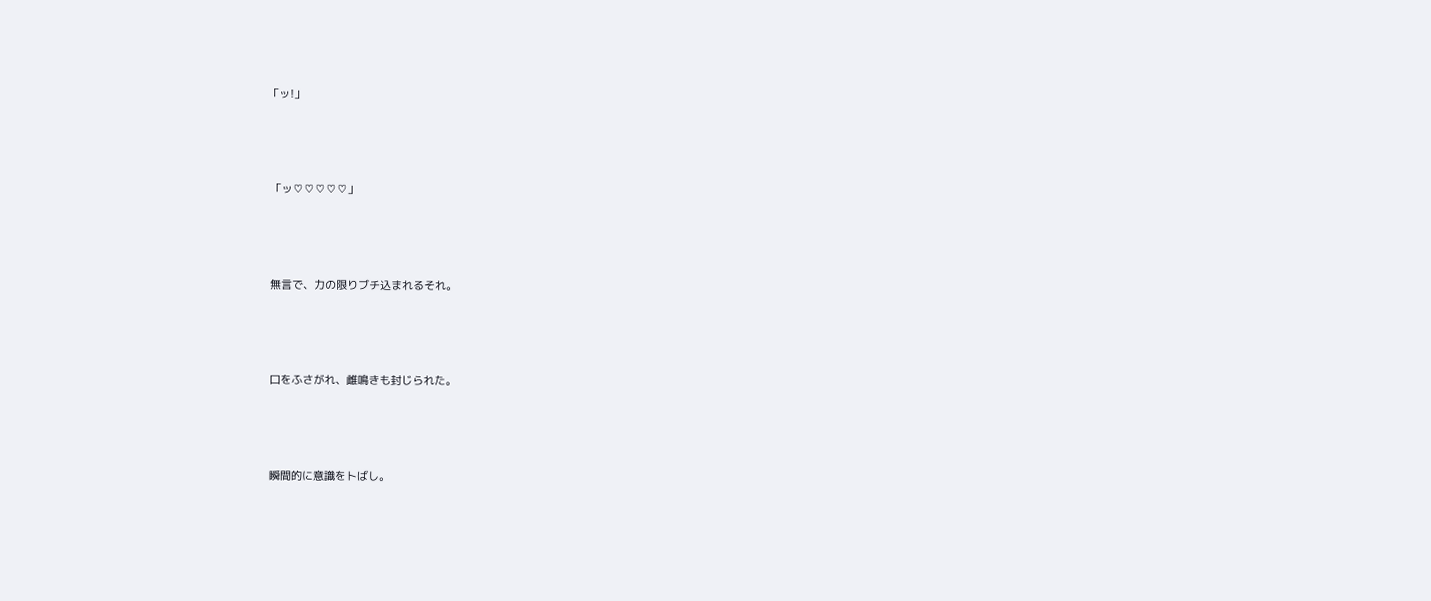「ッ!」



 「ッ♡♡♡♡♡」



 無言で、力の限りブチ込まれるそれ。



 口をふさがれ、雌鳴きも封じられた。



 瞬間的に意識をトばし。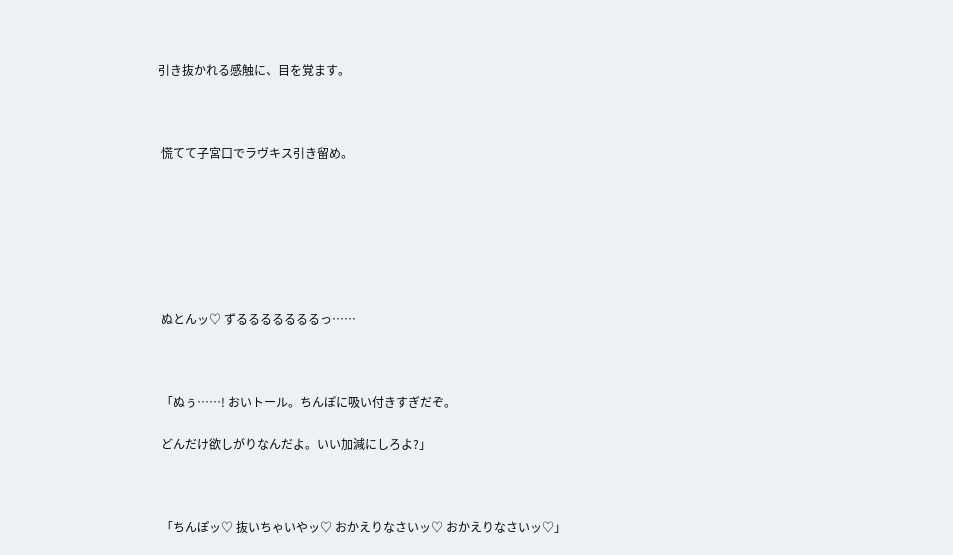引き抜かれる感触に、目を覚ます。



 慌てて子宮口でラヴキス引き留め。







 ぬとんッ♡ ずるるるるるるるっ……



 「ぬぅ……! おいトール。ちんぽに吸い付きすぎだぞ。

 どんだけ欲しがりなんだよ。いい加減にしろよ?」



 「ちんぽッ♡ 抜いちゃいやッ♡ おかえりなさいッ♡ おかえりなさいッ♡」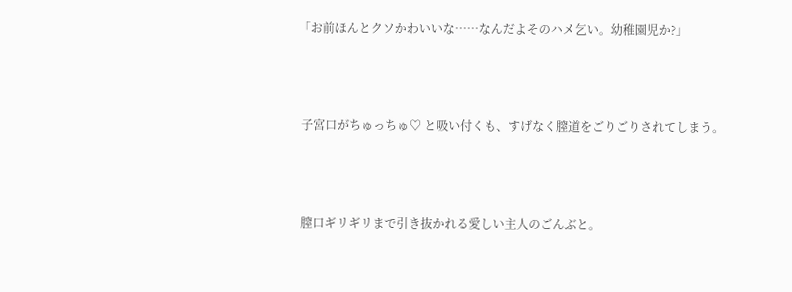「お前ほんとクソかわいいな……なんだよそのハメ乞い。幼稚園児か?」



 子宮口がちゅっちゅ♡ と吸い付くも、すげなく膣道をごりごりされてしまう。



 膣口ギリギリまで引き抜かれる愛しい主人のごんぶと。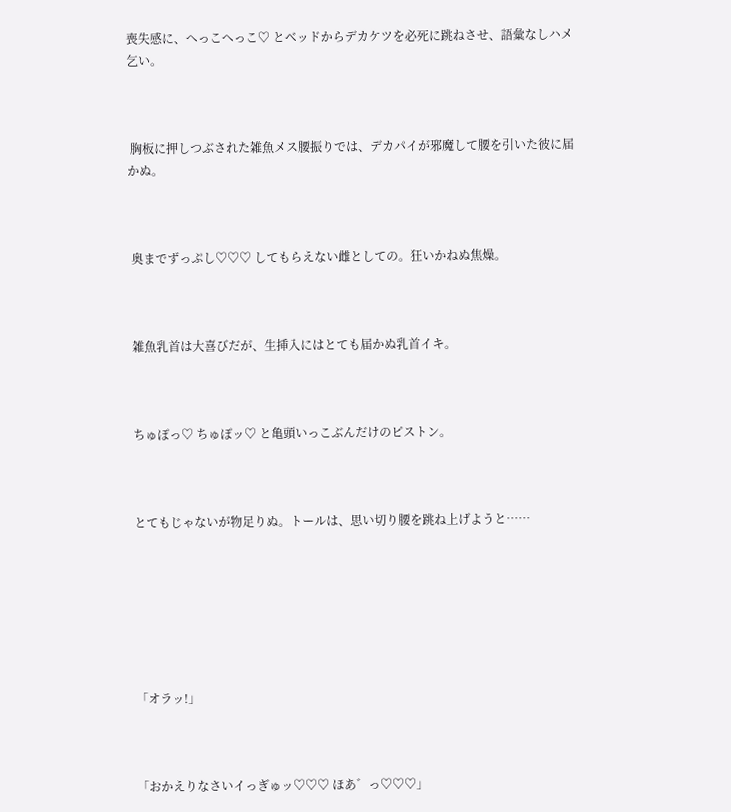喪失感に、へっこへっこ♡ とベッドからデカケツを必死に跳ねさせ、語彙なしハメ乞い。



 胸板に押しつぶされた雑魚メス腰振りでは、デカパイが邪魔して腰を引いた彼に届かぬ。



 奥までずっぷし♡♡♡ してもらえない雌としての。狂いかねぬ焦燥。



 雑魚乳首は大喜びだが、生挿入にはとても届かぬ乳首イキ。



 ちゅぽっ♡ ちゅぽッ♡ と亀頭いっこぶんだけのピストン。



 とてもじゃないが物足りぬ。トールは、思い切り腰を跳ね上げようと……







 「オラッ!」



 「おかえりなさいイっぎゅッ♡♡♡ ほあ゛っ♡♡♡」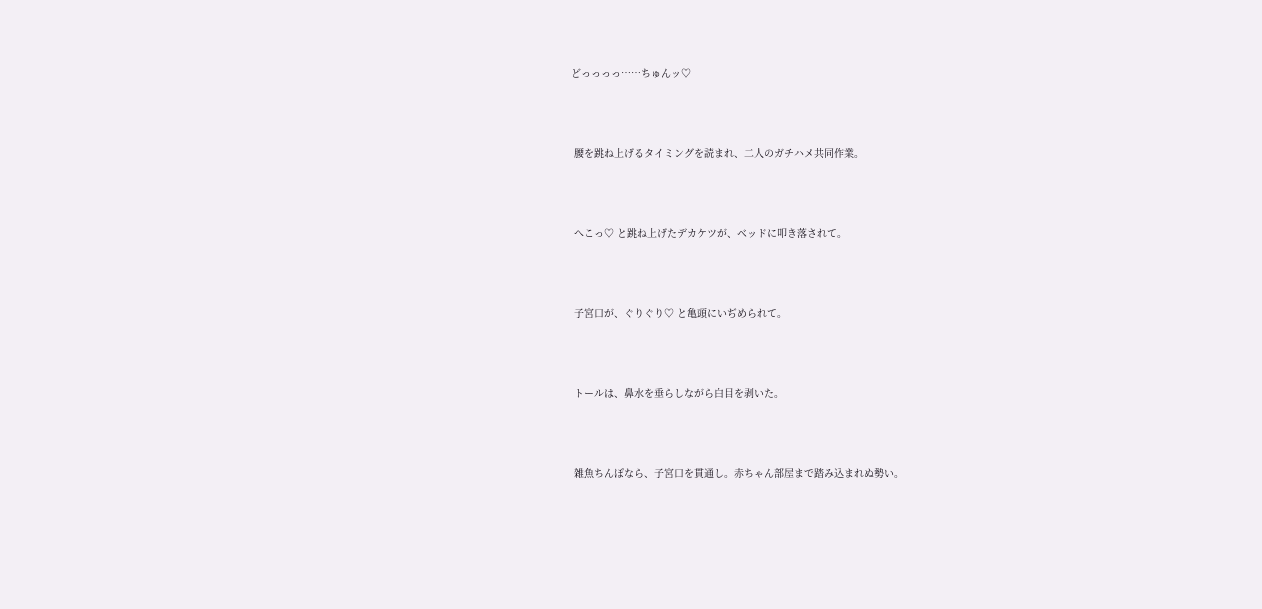どっっっっ……ちゅんッ♡



 腰を跳ね上げるタイミングを読まれ、二人のガチハメ共同作業。



 へこっ♡ と跳ね上げたデカケツが、ベッドに叩き落されて。



 子宮口が、ぐりぐり♡ と亀頭にいぢめられて。



 トールは、鼻水を垂らしながら白目を剥いた。



 雑魚ちんぽなら、子宮口を貫通し。赤ちゃん部屋まで踏み込まれぬ勢い。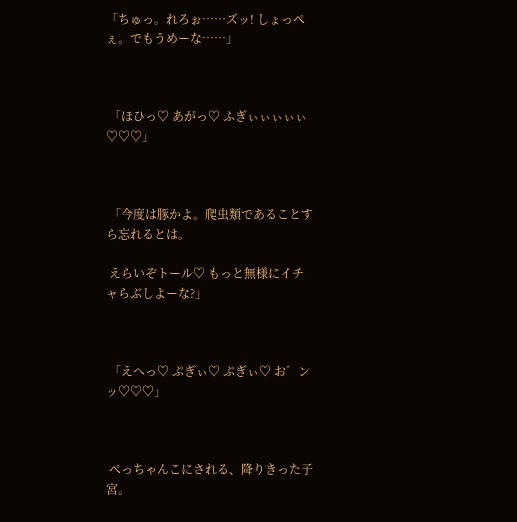「ちゅっ。れろぉ……ズッ! しょっぺぇ。でもうめーな……」



 「ほひっ♡ あがっ♡ ふぎぃぃぃぃぃ♡♡♡」



 「今度は豚かよ。爬虫類であることすら忘れるとは。

 えらいぞトール♡ もっと無様にイチャらぶしよーな?」



 「えへっ♡ ぷぎぃ♡ ぷぎぃ♡ お゛ンッ♡♡♡」



 ぺっちゃんこにされる、降りきった子宮。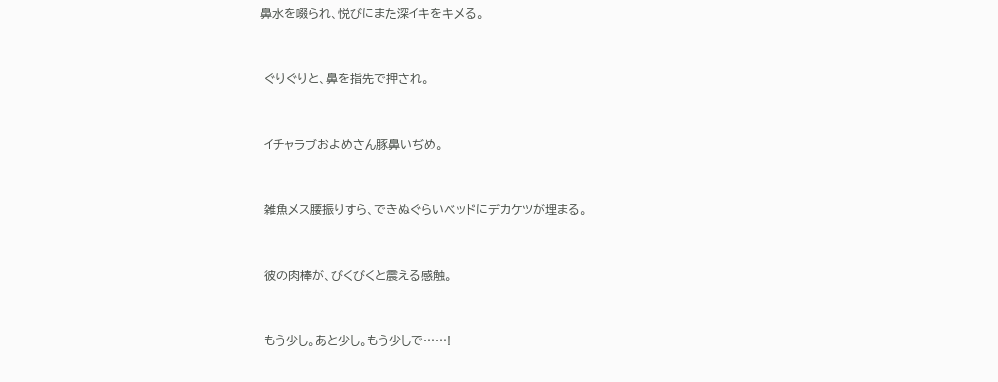鼻水を啜られ、悦びにまた深イキをキメる。



 ぐりぐりと、鼻を指先で押され。



 イチャラブおよめさん豚鼻いぢめ。



 雑魚メス腰振りすら、できぬぐらいベッドにデカケツが埋まる。



 彼の肉棒が、びくびくと震える感触。



 もう少し。あと少し。もう少しで……!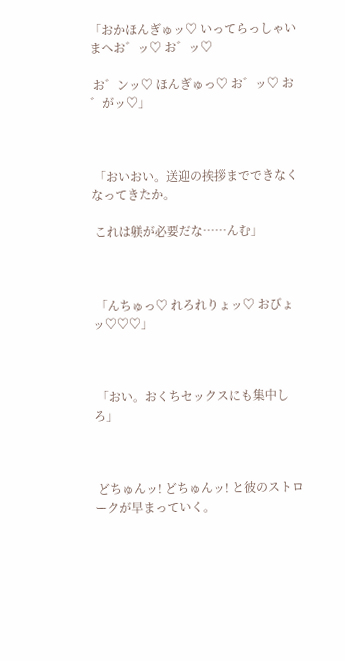「おかほんぎゅッ♡ いってらっしゃいまへお゛ッ♡ お゛ッ♡

 お゛ンッ♡ ほんぎゅっ♡ お゛ッ♡ お゛がッ♡」



 「おいおい。送迎の挨拶までできなくなってきたか。

 これは躾が必要だな……んむ」



 「んちゅっ♡ れろれりょッ♡ おびょッ♡♡♡」



 「おい。おくちセックスにも集中しろ」



 どちゅんッ! どちゅんッ! と彼のストロークが早まっていく。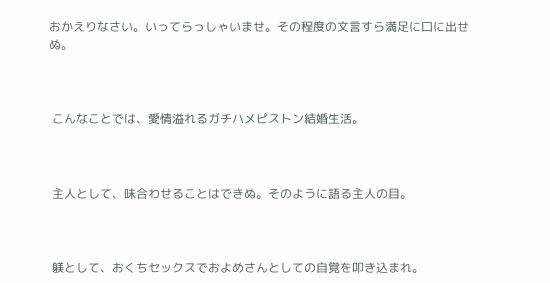おかえりなさい。いってらっしゃいませ。その程度の文言すら満足に口に出せぬ。



 こんなことでは、愛情溢れるガチハメピストン結婚生活。



 主人として、味合わせることはできぬ。そのように語る主人の目。



 躾として、おくちセックスでおよめさんとしての自覚を叩き込まれ。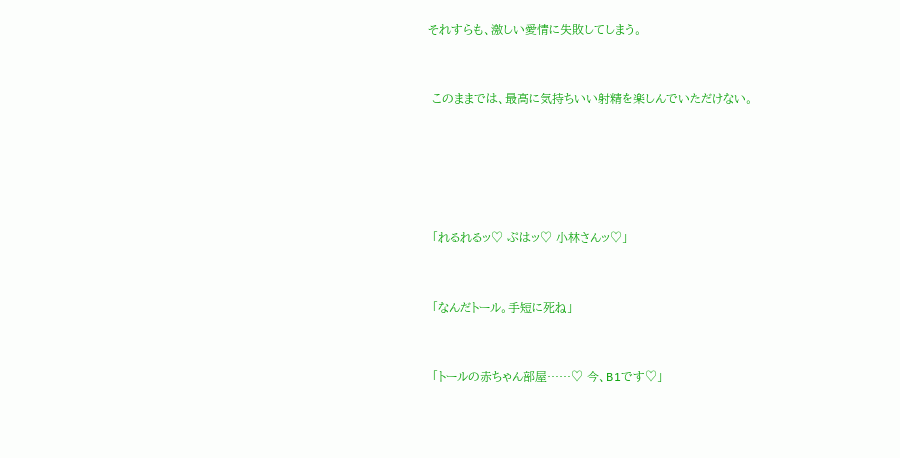それすらも、激しい愛情に失敗してしまう。



 このままでは、最高に気持ちいい射精を楽しんでいただけない。







 「れるれるッ♡ ぷはッ♡ 小林さんッ♡」



 「なんだトール。手短に死ね」



 「トールの赤ちゃん部屋……♡ 今、B1です♡」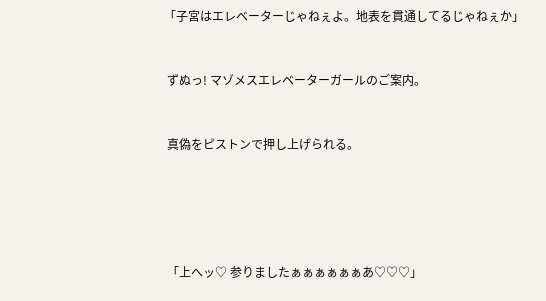「子宮はエレベーターじゃねぇよ。地表を貫通してるじゃねぇか」



 ずぬっ! マゾメスエレベーターガールのご案内。



 真偽をピストンで押し上げられる。







 「上へッ♡ 参りましたぁぁぁぁぁぁあ♡♡♡」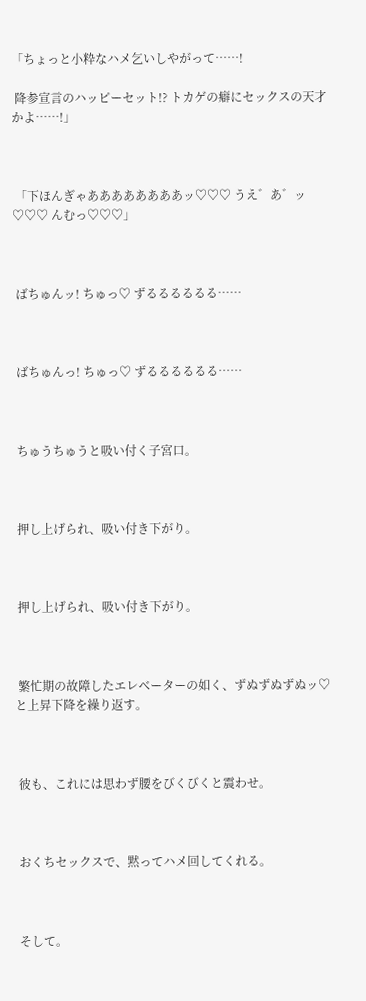「ちょっと小粋なハメ乞いしやがって……!

 降参宣言のハッピーセット!? トカゲの癖にセックスの天才かよ……!」



 「下ほんぎゃああああああああッ♡♡♡ うえ゛あ゛ッ♡♡♡ んむっ♡♡♡」



 ばちゅんッ! ちゅっ♡ ずるるるるるる……



 ばちゅんっ! ちゅっ♡ ずるるるるるる……



 ちゅうちゅうと吸い付く子宮口。



 押し上げられ、吸い付き下がり。



 押し上げられ、吸い付き下がり。



 繁忙期の故障したエレベーターの如く、ずぬずぬずぬッ♡と上昇下降を繰り返す。



 彼も、これには思わず腰をびくびくと震わせ。



 おくちセックスで、黙ってハメ回してくれる。



 そして。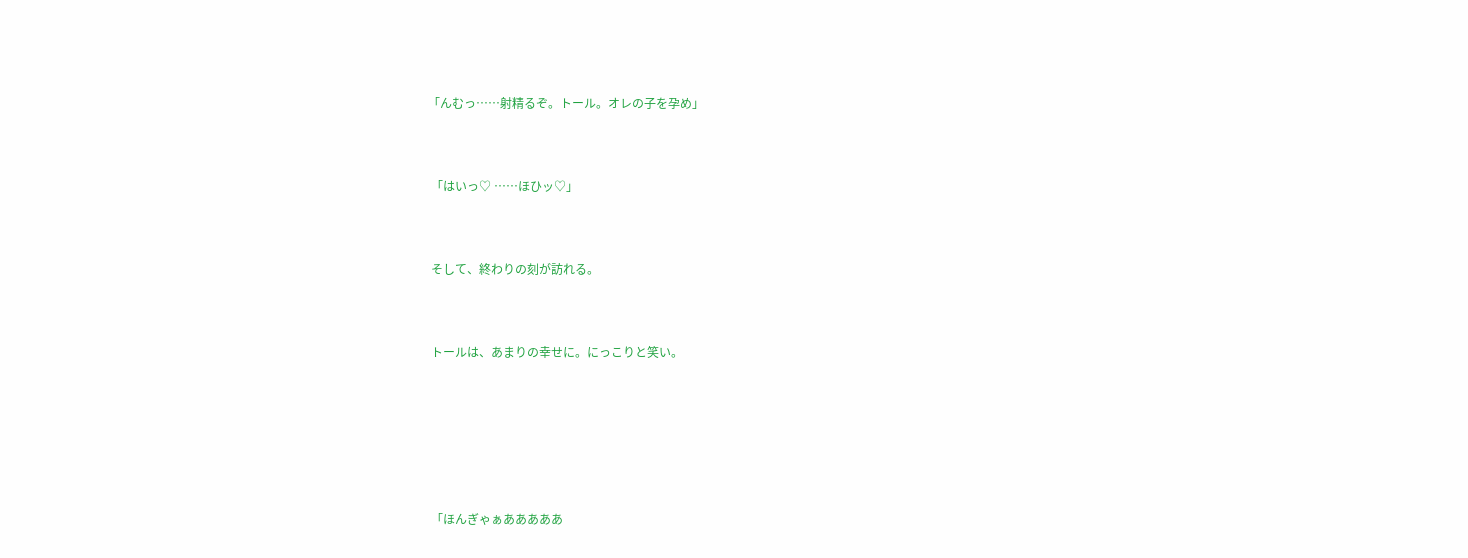「んむっ……射精るぞ。トール。オレの子を孕め」



 「はいっ♡ ……ほひッ♡」



 そして、終わりの刻が訪れる。



 トールは、あまりの幸せに。にっこりと笑い。







 「ほんぎゃぁあああああ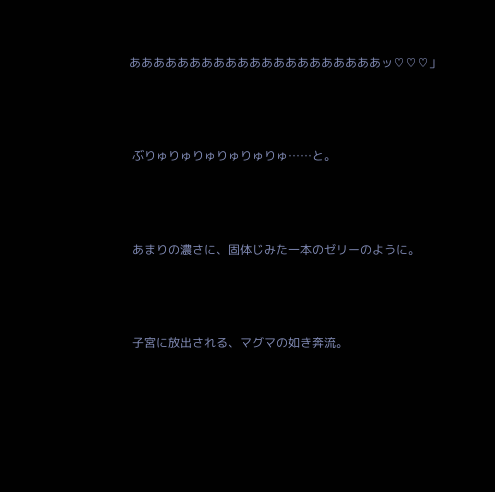あああああああああああああああああああああッ♡♡♡」



 ぶりゅりゅりゅりゅりゅりゅ……と。



 あまりの濃さに、固体じみた一本のゼリーのように。



 子宮に放出される、マグマの如き奔流。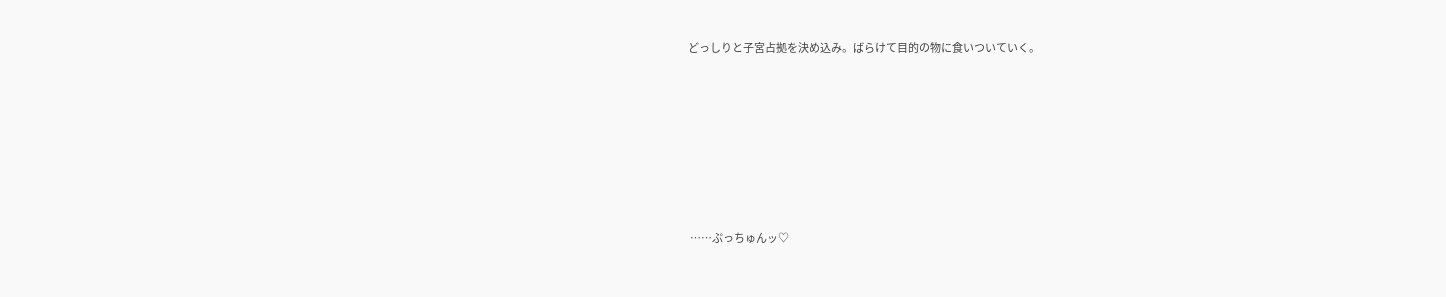どっしりと子宮占拠を決め込み。ばらけて目的の物に食いついていく。







 ……ぷっちゅんッ♡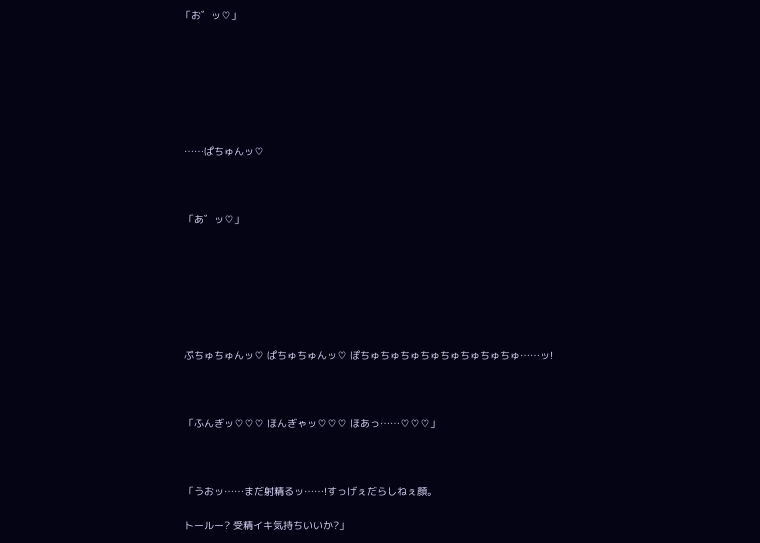「お゛ッ♡」







 ……ぱちゅんッ♡



 「あ゛ッ♡」







 ぷちゅちゅんッ♡ ぱちゅちゅんッ♡ ぽちゅちゅちゅちゅちゅちゅちゅちゅ……ッ!



 「ふんぎッ♡♡♡ ほんぎゃッ♡♡♡ ほあっ……♡♡♡」



 「うおッ……まだ射精るッ……!すっげぇだらしねぇ顔。

 トールー? 受精イキ気持ちいいか?」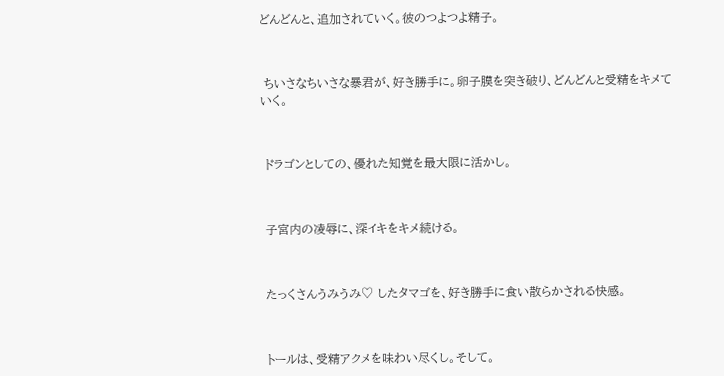どんどんと、追加されていく。彼のつよつよ精子。



 ちいさなちいさな暴君が、好き勝手に。卵子膜を突き破り、どんどんと受精をキメていく。



 ドラゴンとしての、優れた知覚を最大限に活かし。



 子宮内の凌辱に、深イキをキメ続ける。



 たっくさんうみうみ♡ したタマゴを、好き勝手に食い散らかされる快感。



 トールは、受精アクメを味わい尽くし。そして。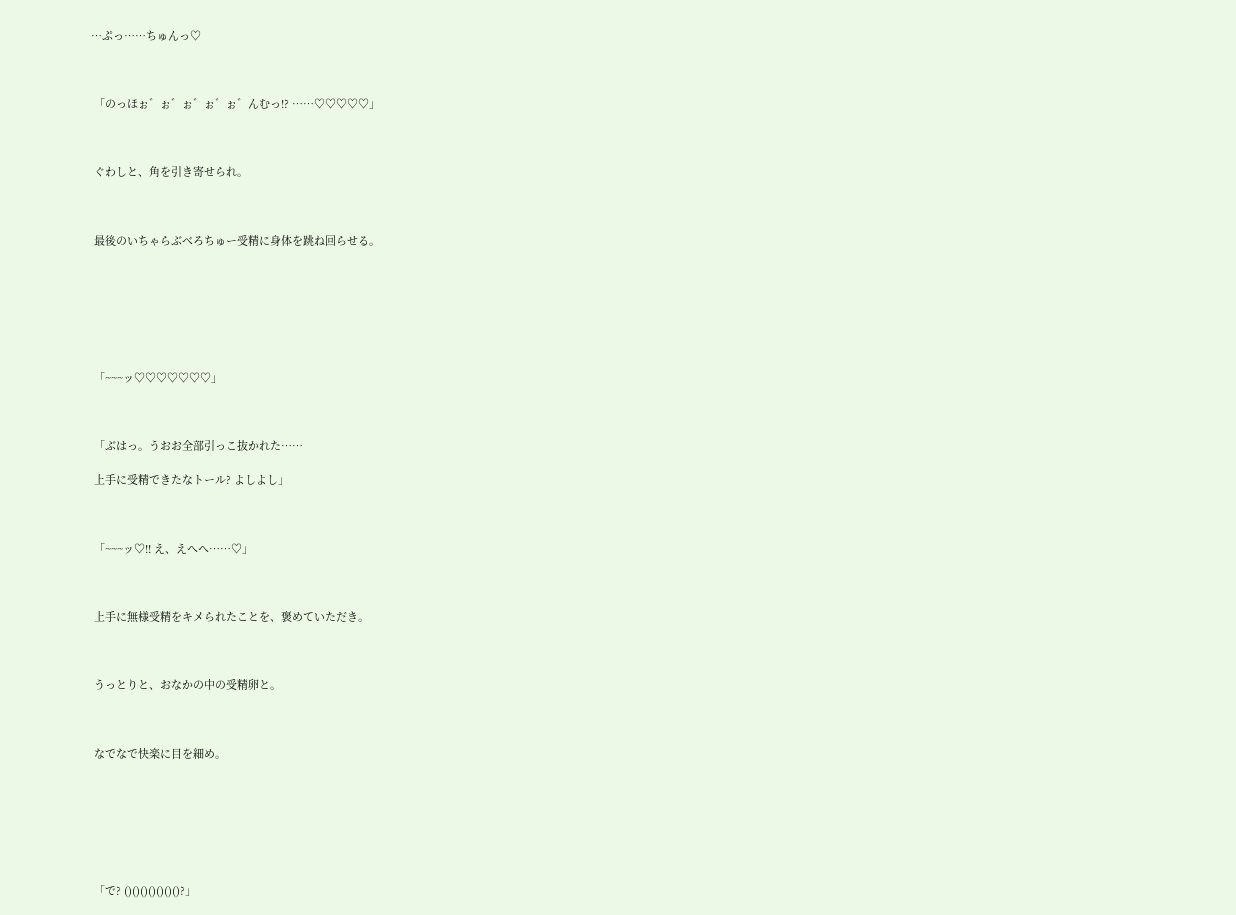…ぷっ……ちゅんっ♡



 「のっほぉ゛ぉ゛ぉ゛ぉ゛ぉ゛んむっ!? ……♡♡♡♡♡」



 ぐわしと、角を引き寄せられ。



 最後のいちゃらぶべろちゅー受精に身体を跳ね回らせる。







 「~~~ッ♡♡♡♡♡♡♡」



 「ぶはっ。うおお全部引っこ抜かれた……

 上手に受精できたなトール? よしよし」



 「~~~ッ♡!! え、えへへ……♡」



 上手に無様受精をキメられたことを、褒めていただき。



 うっとりと、おなかの中の受精卵と。



 なでなで快楽に目を細め。







 「で? ()()()()()()()?」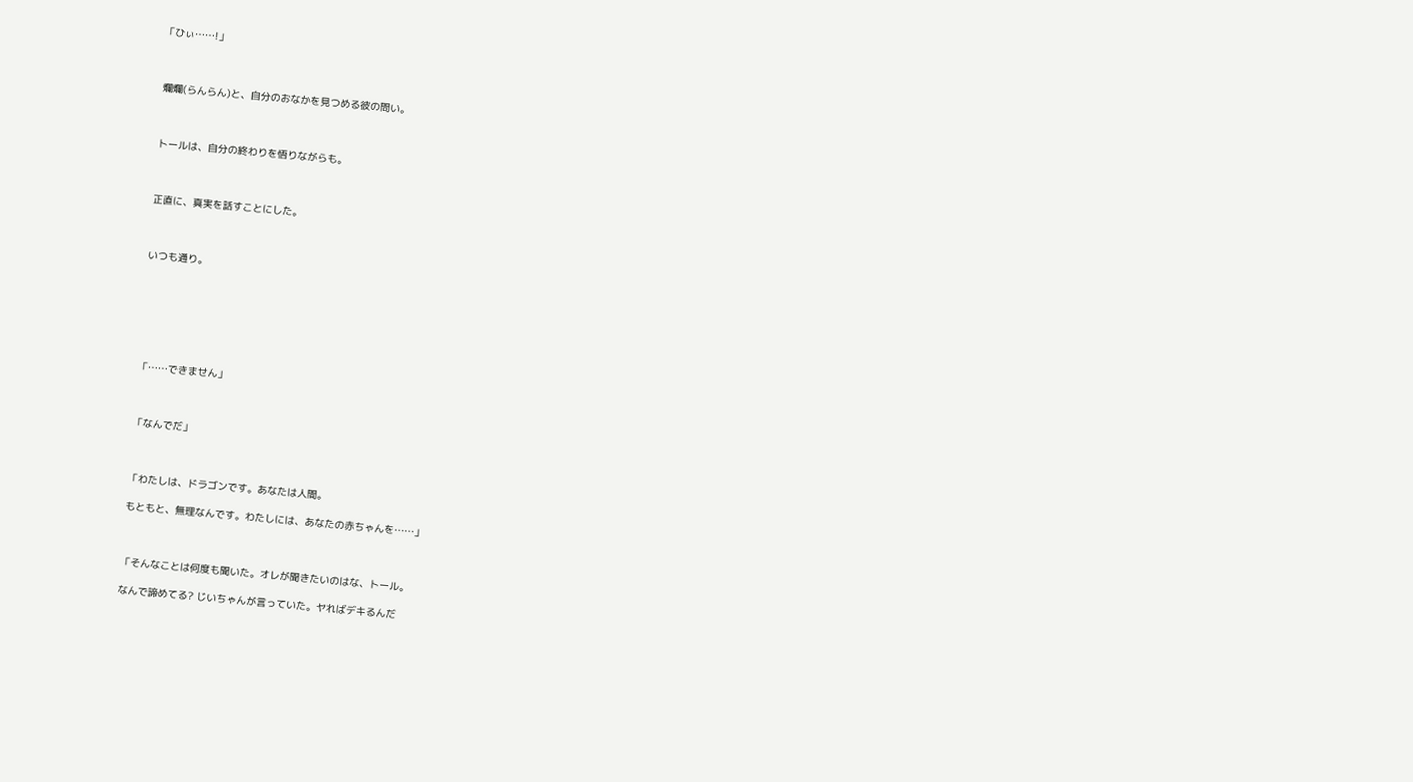「ひぃ……!」



 爛爛(らんらん)と、自分のおなかを見つめる彼の問い。



 トールは、自分の終わりを悟りながらも。



 正直に、真実を話すことにした。



 いつも通り。







 「……できません」



 「なんでだ」



 「わたしは、ドラゴンです。あなたは人間。

 もともと、無理なんです。わたしには、あなたの赤ちゃんを……」



 「そんなことは何度も聞いた。オレが聞きたいのはな、トール。

 なんで諦めてる? じいちゃんが言っていた。ヤればデキるんだ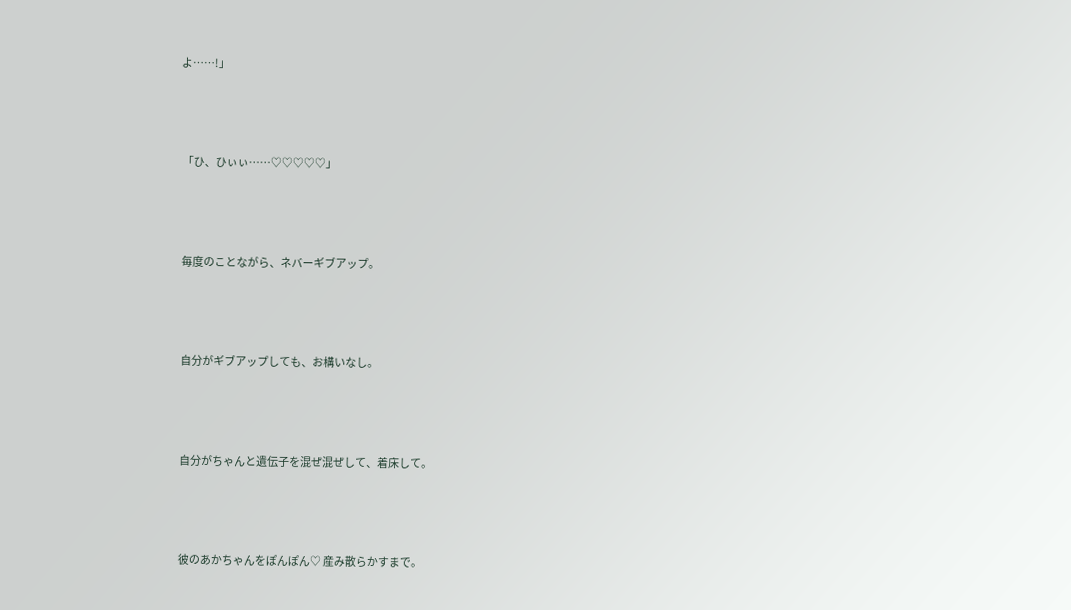よ……!」



 「ひ、ひぃぃ……♡♡♡♡♡」



 毎度のことながら、ネバーギブアップ。



 自分がギブアップしても、お構いなし。



 自分がちゃんと遺伝子を混ぜ混ぜして、着床して。



 彼のあかちゃんをぽんぽん♡ 産み散らかすまで。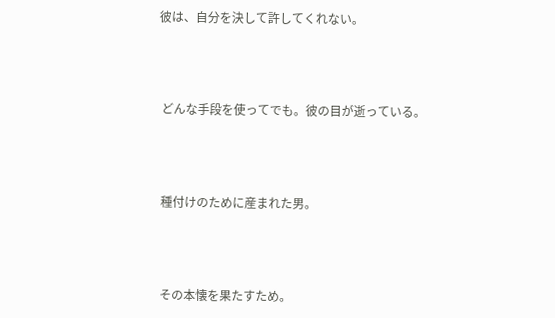彼は、自分を決して許してくれない。



 どんな手段を使ってでも。彼の目が逝っている。



 種付けのために産まれた男。



 その本懐を果たすため。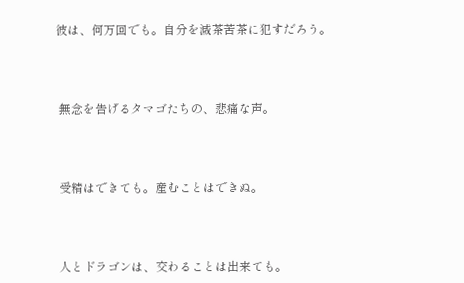彼は、何万回でも。自分を滅茶苦茶に犯すだろう。



 無念を告げるタマゴたちの、悲痛な声。



 受精はできても。産むことはできぬ。



 人とドラゴンは、交わることは出来ても。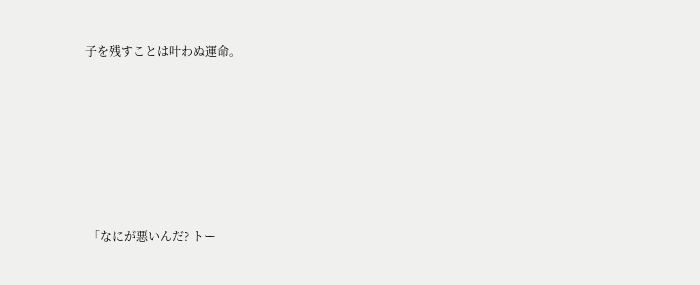子を残すことは叶わぬ運命。







 「なにが悪いんだ? トー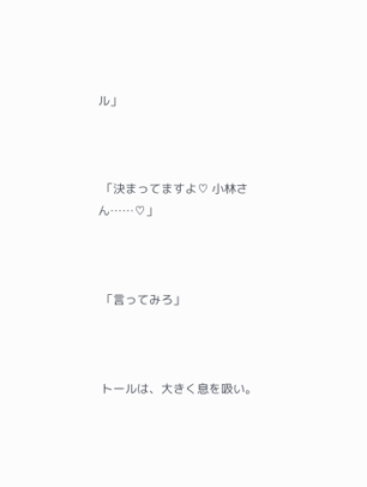ル」



 「決まってますよ♡ 小林さん……♡」



 「言ってみろ」



 トールは、大きく息を吸い。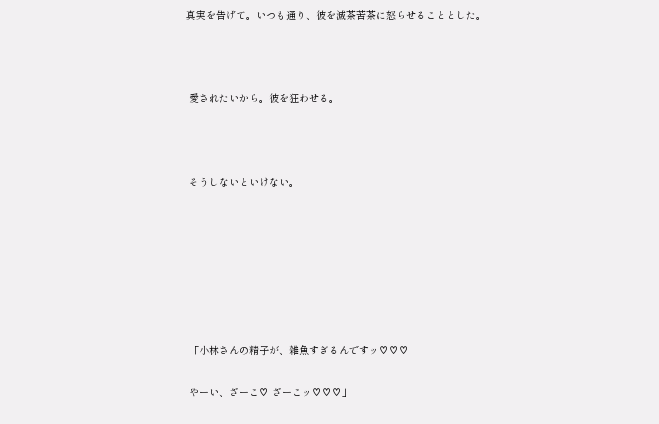真実を告げて。いつも通り、彼を滅茶苦茶に怒らせることとした。



 愛されたいから。彼を狂わせる。



 そうしないといけない。







 「小林さんの精子が、雑魚すぎるんですッ♡♡♡

 やーい、ざーこ♡ ざーこッ♡♡♡」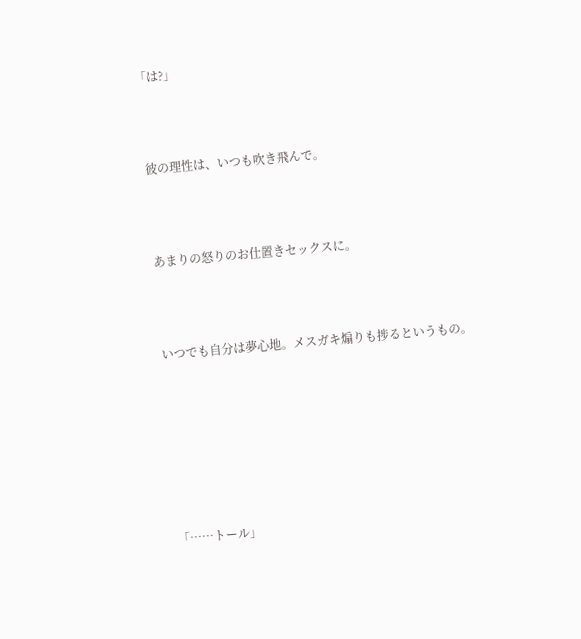「は?」



 彼の理性は、いつも吹き飛んで。



 あまりの怒りのお仕置きセックスに。



 いつでも自分は夢心地。メスガキ煽りも捗るというもの。







 「……トール」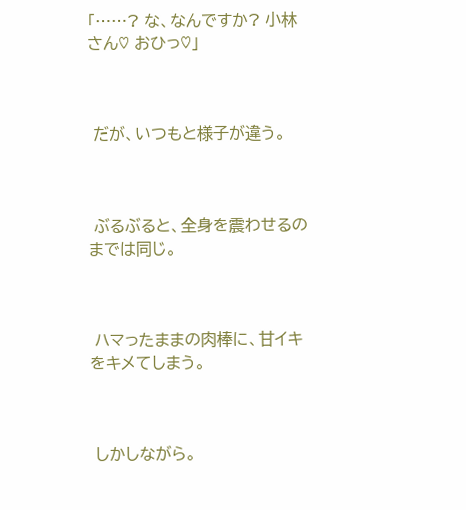「……? な、なんですか? 小林さん♡ おひっ♡」



 だが、いつもと様子が違う。



 ぶるぶると、全身を震わせるのまでは同じ。



 ハマったままの肉棒に、甘イキをキメてしまう。



 しかしながら。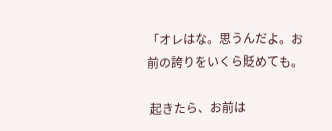「オレはな。思うんだよ。お前の誇りをいくら貶めても。

 起きたら、お前は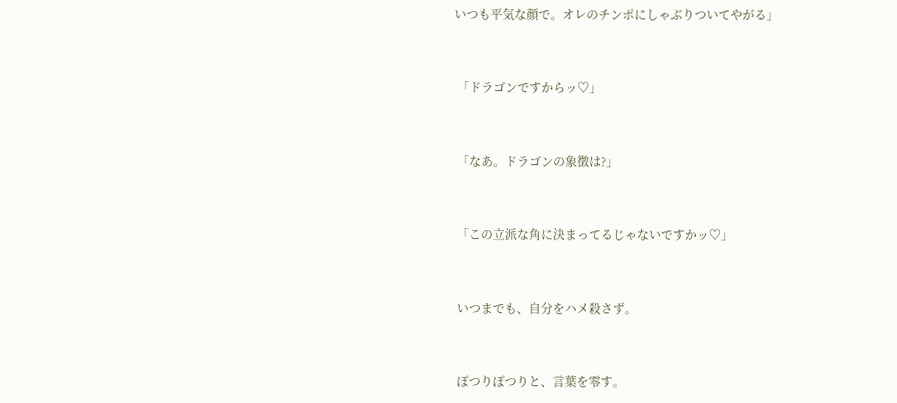いつも平気な顔で。オレのチンポにしゃぶりついてやがる」



 「ドラゴンですからッ♡」



 「なあ。ドラゴンの象徴は?」



 「この立派な角に決まってるじゃないですかッ♡」



 いつまでも、自分をハメ殺さず。



 ぽつりぽつりと、言葉を零す。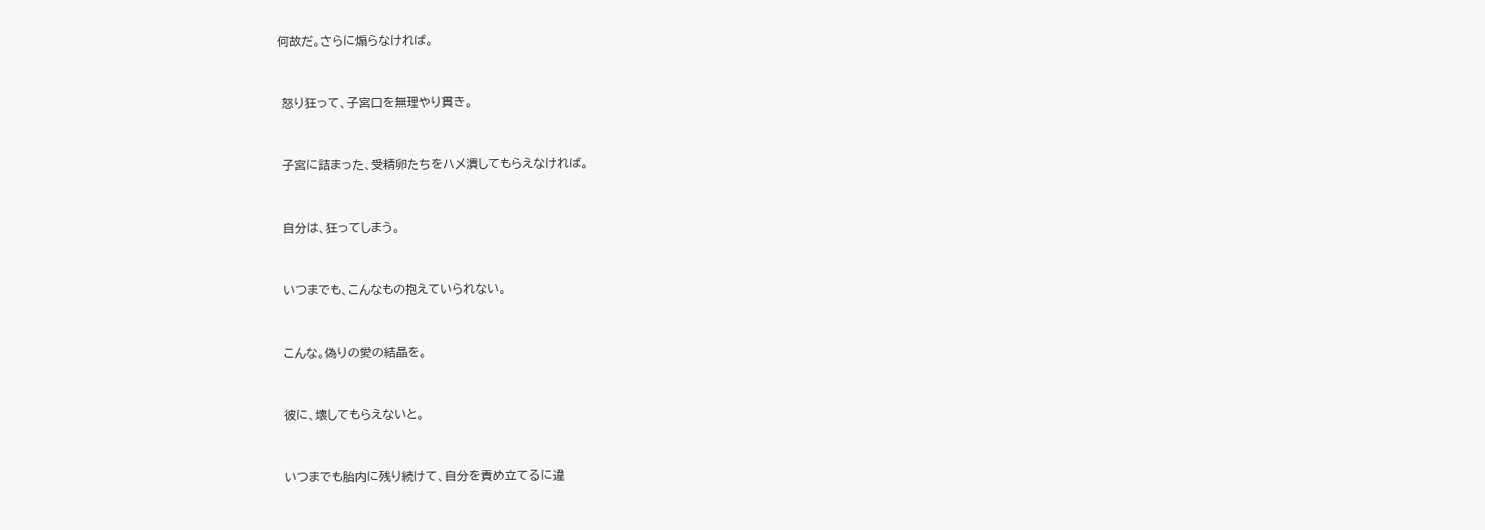何故だ。さらに煽らなければ。



 怒り狂って、子宮口を無理やり貫き。



 子宮に詰まった、受精卵たちをハメ潰してもらえなければ。



 自分は、狂ってしまう。



 いつまでも、こんなもの抱えていられない。



 こんな。偽りの愛の結晶を。



 彼に、壊してもらえないと。



 いつまでも胎内に残り続けて、自分を責め立てるに違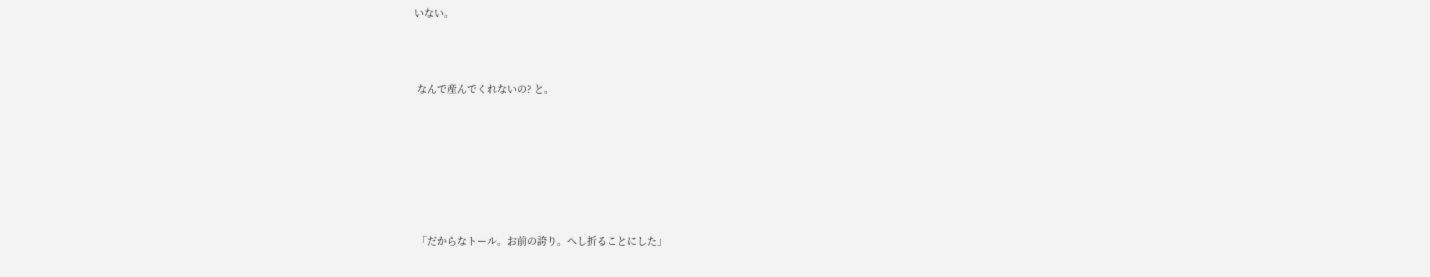いない。



 なんで産んでくれないの? と。







 「だからなトール。お前の誇り。へし折ることにした」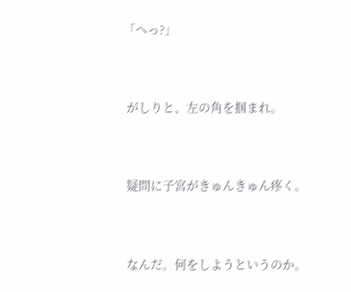「へっ?」



 がしりと、左の角を掴まれ。



 疑問に子宮がきゅんきゅん疼く。



 なんだ。何をしようというのか。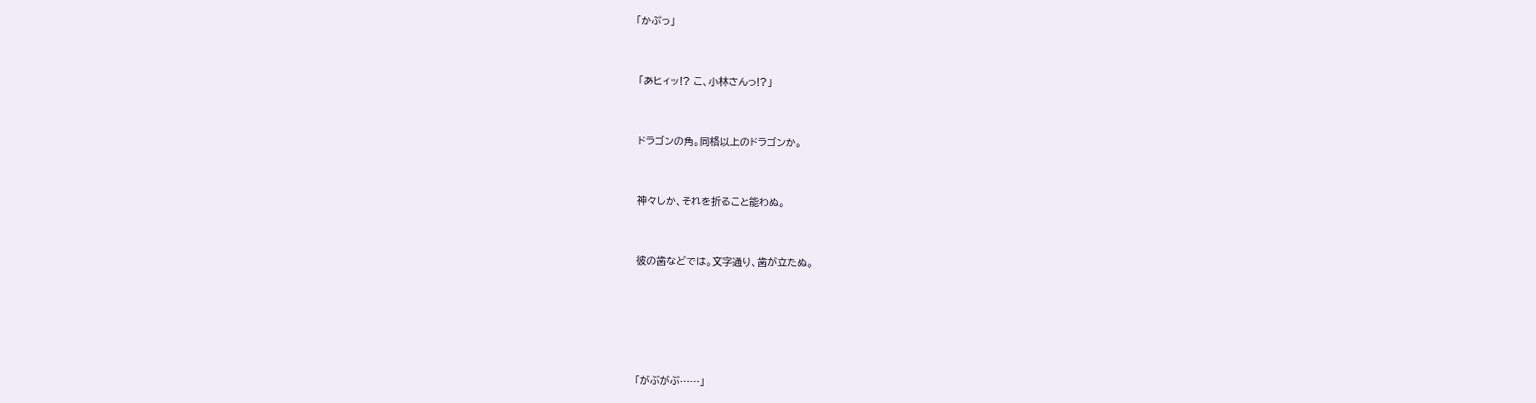「かぷっ」



 「あヒィッ!? こ、小林さんっ!?」



 ドラゴンの角。同格以上のドラゴンか。



 神々しか、それを折ること能わぬ。



 彼の歯などでは。文字通り、歯が立たぬ。







 「がぶがぶ……」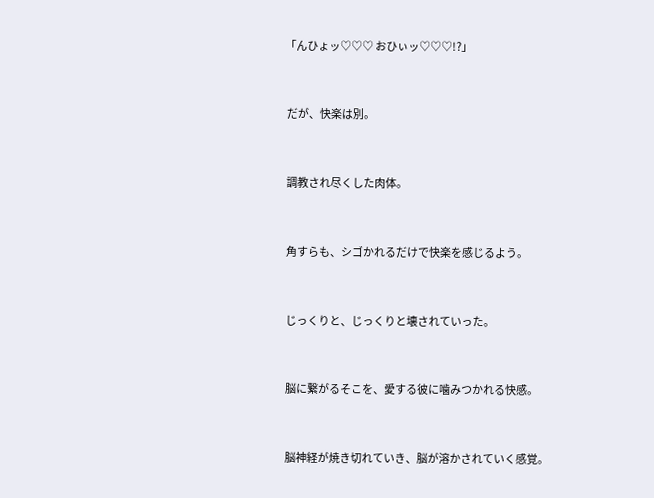「んひょッ♡♡♡ おひぃッ♡♡♡!?」



 だが、快楽は別。



 調教され尽くした肉体。



 角すらも、シゴかれるだけで快楽を感じるよう。



 じっくりと、じっくりと壊されていった。



 脳に繋がるそこを、愛する彼に噛みつかれる快感。



 脳神経が焼き切れていき、脳が溶かされていく感覚。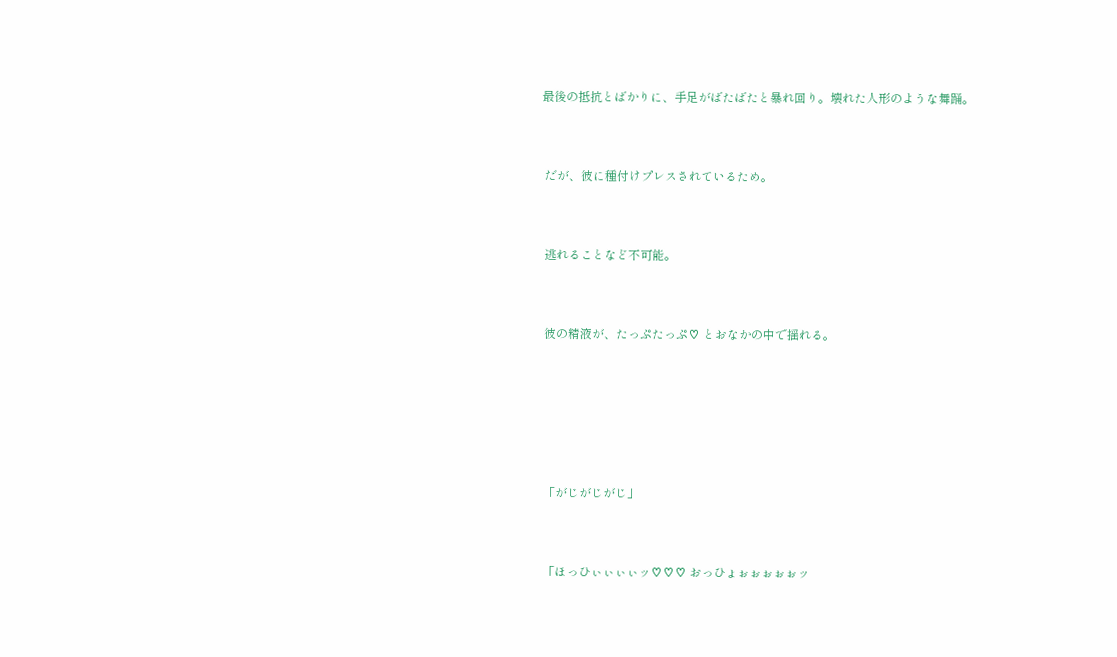最後の抵抗とばかりに、手足がばたばたと暴れ回り。壊れた人形のような舞踊。



 だが、彼に種付けプレスされているため。



 逃れることなど不可能。



 彼の精液が、たっぷたっぷ♡ とおなかの中で揺れる。







 「がじがじがじ」



 「ほっひぃぃぃぃッ♡♡♡ おっひょぉぉぉぉぉッ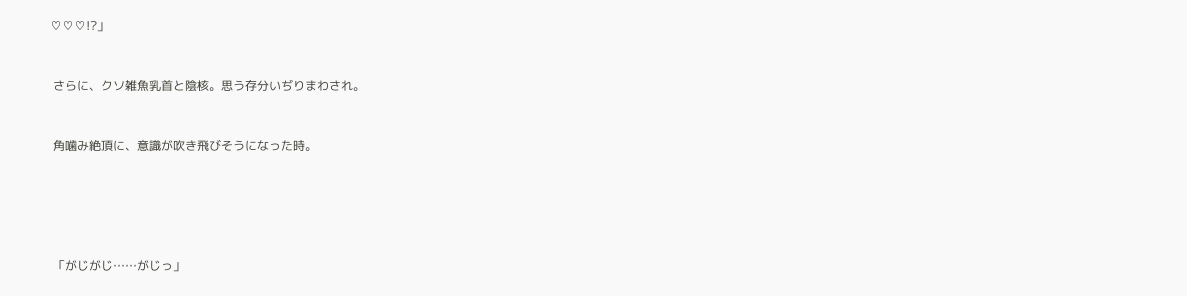♡♡♡!?」



 さらに、クソ雑魚乳首と陰核。思う存分いぢりまわされ。



 角噛み絶頂に、意識が吹き飛びそうになった時。







 「がじがじ……がじっ」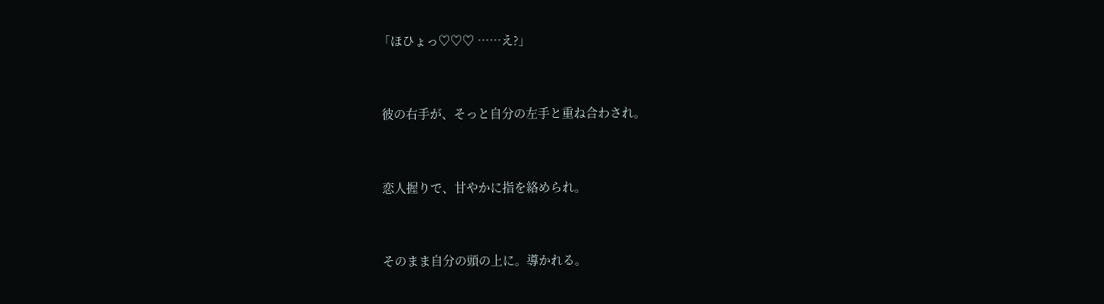「ほひょっ♡♡♡ ……え?」



 彼の右手が、そっと自分の左手と重ね合わされ。



 恋人握りで、甘やかに指を絡められ。



 そのまま自分の頭の上に。導かれる。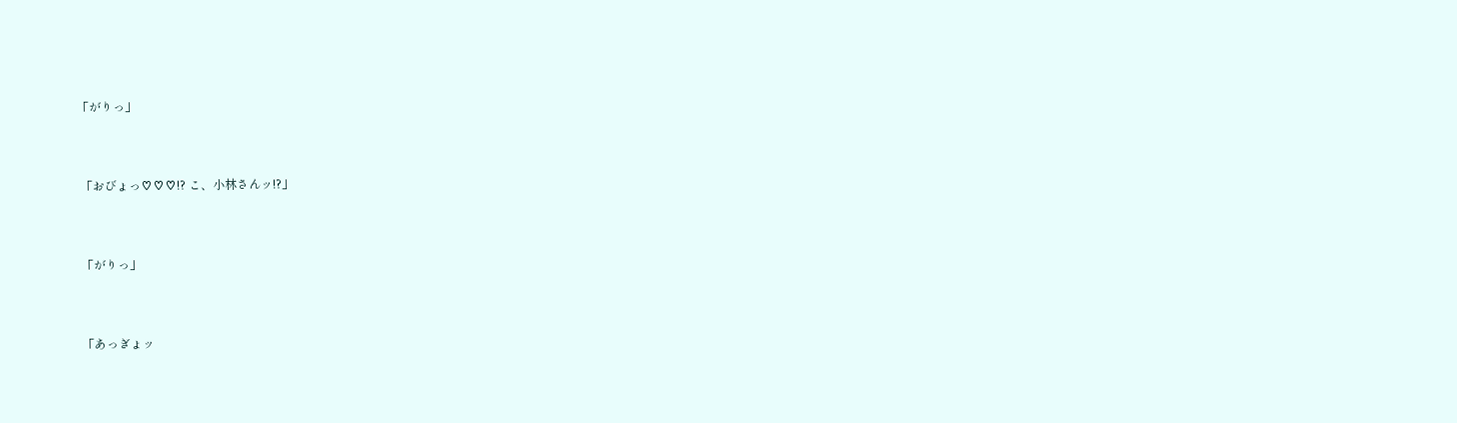「がりっ」



 「おびょっ♡♡♡!? こ、小林さんッ!?」



 「がりっ」



 「あっぎょッ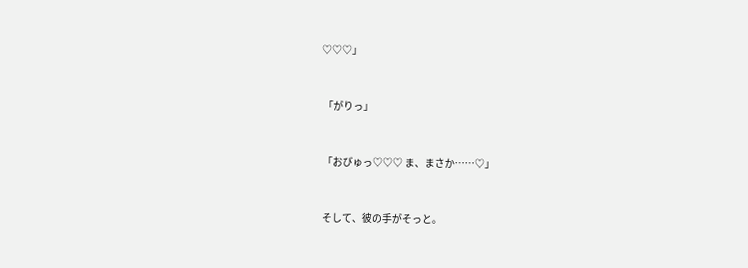♡♡♡」



 「がりっ」



 「おびゅっ♡♡♡ ま、まさか……♡」



 そして、彼の手がそっと。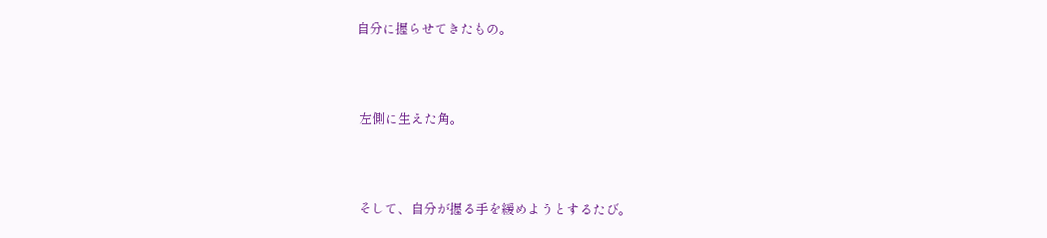自分に握らせてきたもの。



 左側に生えた角。



 そして、自分が握る手を緩めようとするたび。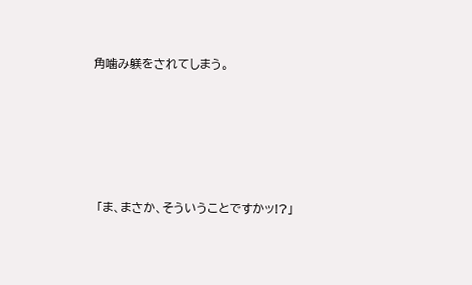角噛み躾をされてしまう。







 「ま、まさか、そういうことですかッ!?」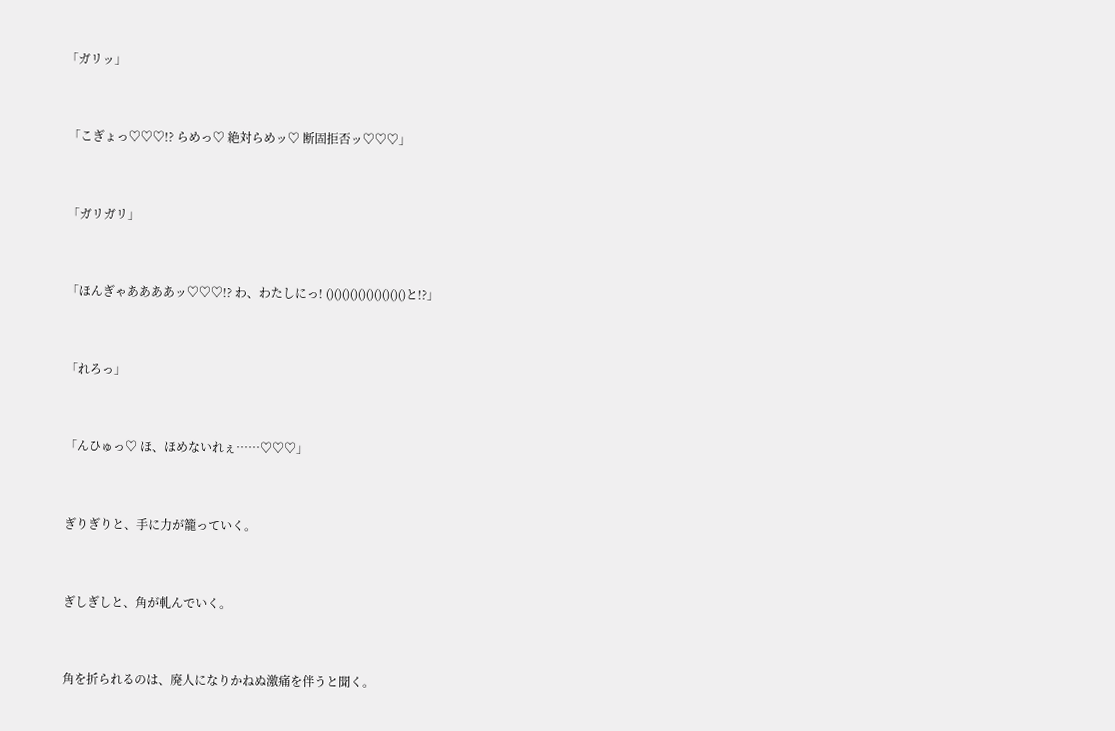「ガリッ」



 「こぎょっ♡♡♡!? らめっ♡ 絶対らめッ♡ 断固拒否ッ♡♡♡」



 「ガリガリ」



 「ほんぎゃああああッ♡♡♡!? わ、わたしにっ! ()()()()()()()()()()と!?」



 「れろっ」



 「んひゅっ♡ ほ、ほめないれぇ……♡♡♡」



 ぎりぎりと、手に力が籠っていく。



 ぎしぎしと、角が軋んでいく。



 角を折られるのは、廃人になりかねぬ激痛を伴うと聞く。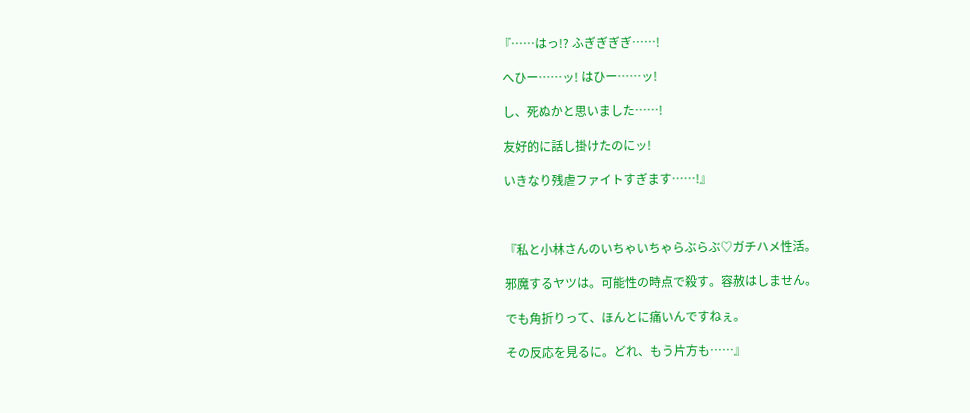『……はっ!? ふぎぎぎぎ……!

 へひー……ッ! はひー……ッ!

 し、死ぬかと思いました……!

 友好的に話し掛けたのにッ!

 いきなり残虐ファイトすぎます……!』



 『私と小林さんのいちゃいちゃらぶらぶ♡ガチハメ性活。

 邪魔するヤツは。可能性の時点で殺す。容赦はしません。

 でも角折りって、ほんとに痛いんですねぇ。

 その反応を見るに。どれ、もう片方も……』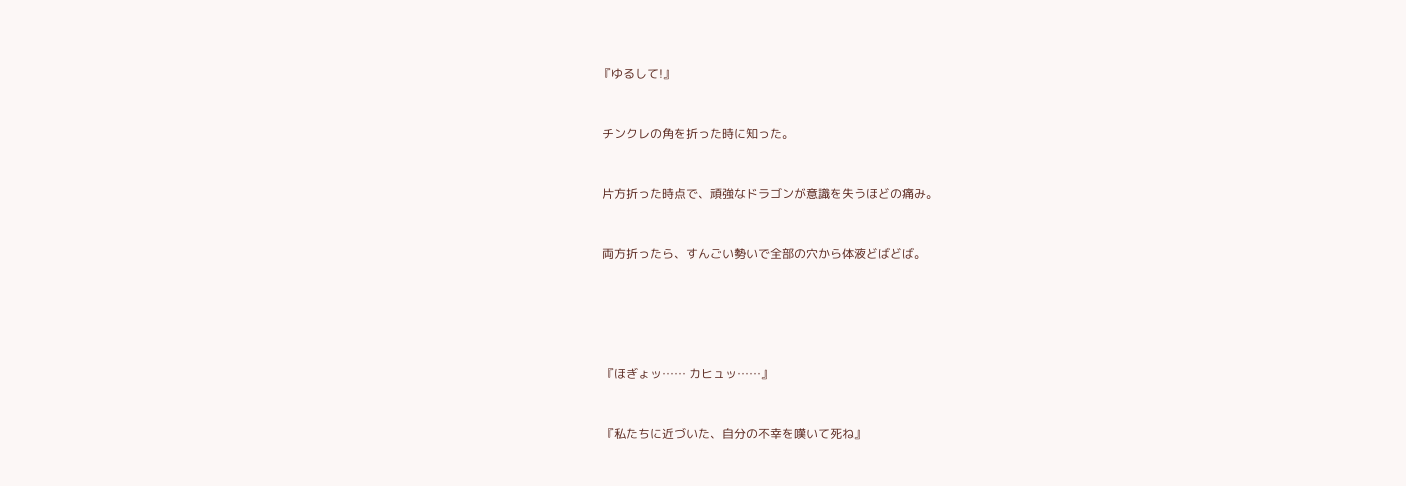『ゆるして!』



 チンクレの角を折った時に知った。



 片方折った時点で、頑強なドラゴンが意識を失うほどの痛み。



 両方折ったら、すんごい勢いで全部の穴から体液どばどば。







 『ほぎょッ…… カヒュッ……』



 『私たちに近づいた、自分の不幸を嘆いて死ね』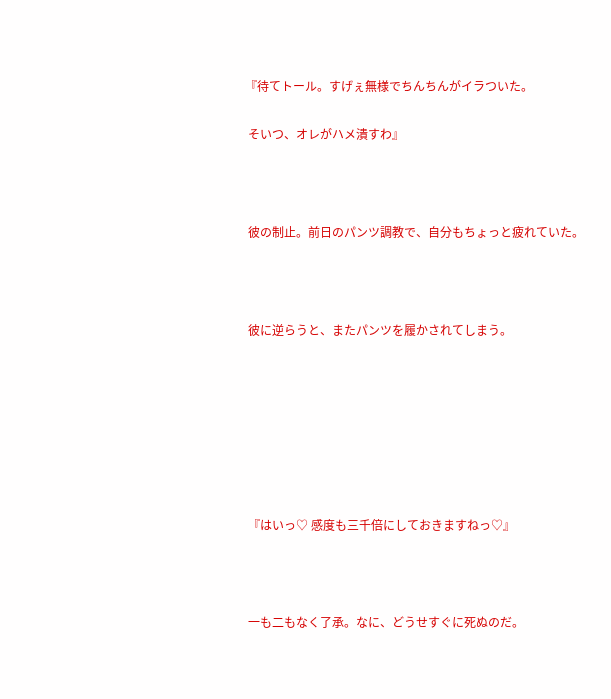『待てトール。すげぇ無様でちんちんがイラついた。

 そいつ、オレがハメ潰すわ』



 彼の制止。前日のパンツ調教で、自分もちょっと疲れていた。



 彼に逆らうと、またパンツを履かされてしまう。







 『はいっ♡ 感度も三千倍にしておきますねっ♡』



 一も二もなく了承。なに、どうせすぐに死ぬのだ。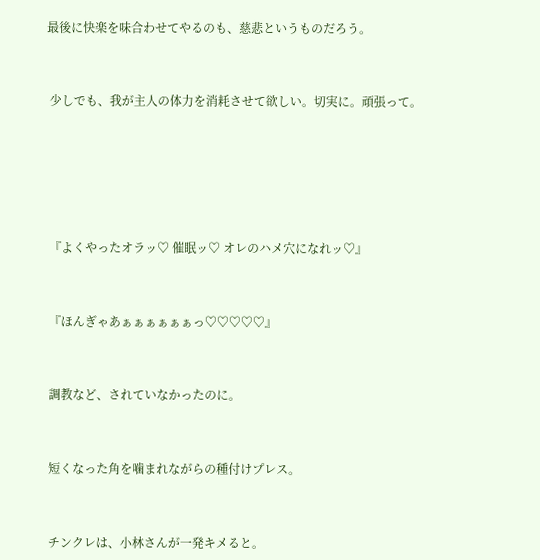最後に快楽を味合わせてやるのも、慈悲というものだろう。



 少しでも、我が主人の体力を消耗させて欲しい。切実に。頑張って。







 『よくやったオラッ♡ 催眠ッ♡ オレのハメ穴になれッ♡』



 『ほんぎゃあぁぁぁぁぁぁっ♡♡♡♡♡』



 調教など、されていなかったのに。



 短くなった角を噛まれながらの種付けプレス。



 チンクレは、小林さんが一発キメると。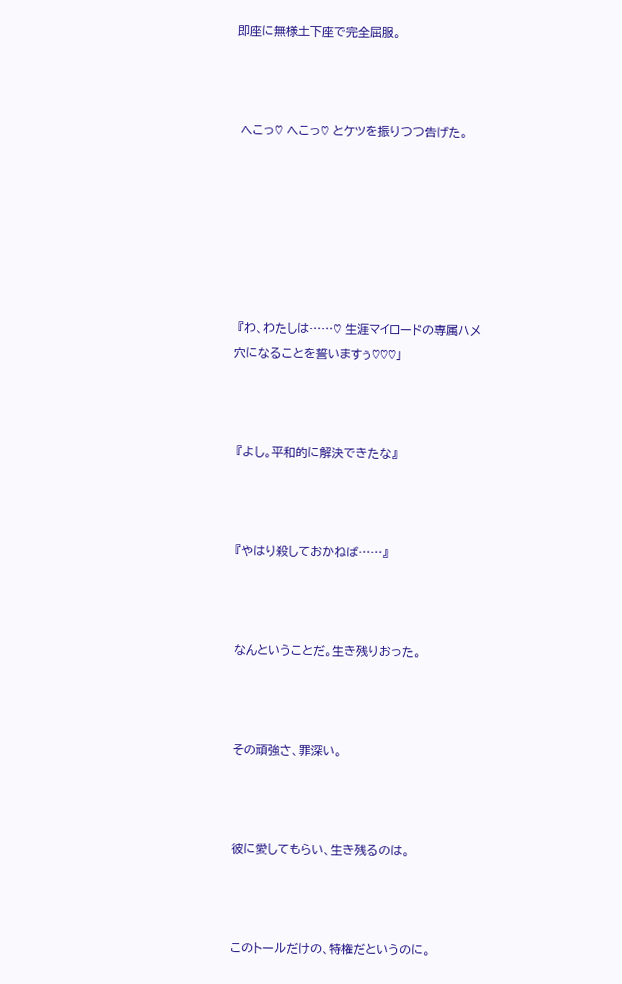即座に無様土下座で完全屈服。



 へこっ♡ へこっ♡ とケツを振りつつ告げた。







 『わ、わたしは……♡ 生涯マイロードの専属ハメ穴になることを誓いますぅ♡♡♡」



 『よし。平和的に解決できたな』



 『やはり殺しておかねば……』



 なんということだ。生き残りおった。



 その頑強さ、罪深い。



 彼に愛してもらい、生き残るのは。



 このトールだけの、特権だというのに。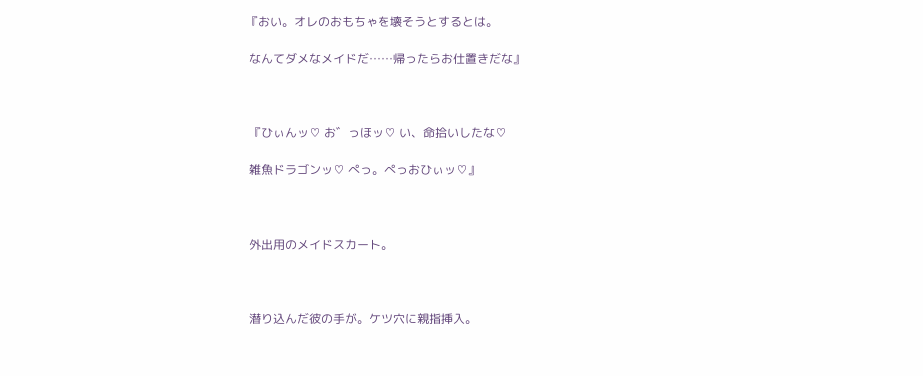『おい。オレのおもちゃを壊そうとするとは。

 なんてダメなメイドだ……帰ったらお仕置きだな』



 『ひぃんッ♡ お゛っほッ♡ い、命拾いしたな♡

 雑魚ドラゴンッ♡ ぺっ。ぺっおひぃッ♡』



 外出用のメイドスカート。



 潜り込んだ彼の手が。ケツ穴に親指挿入。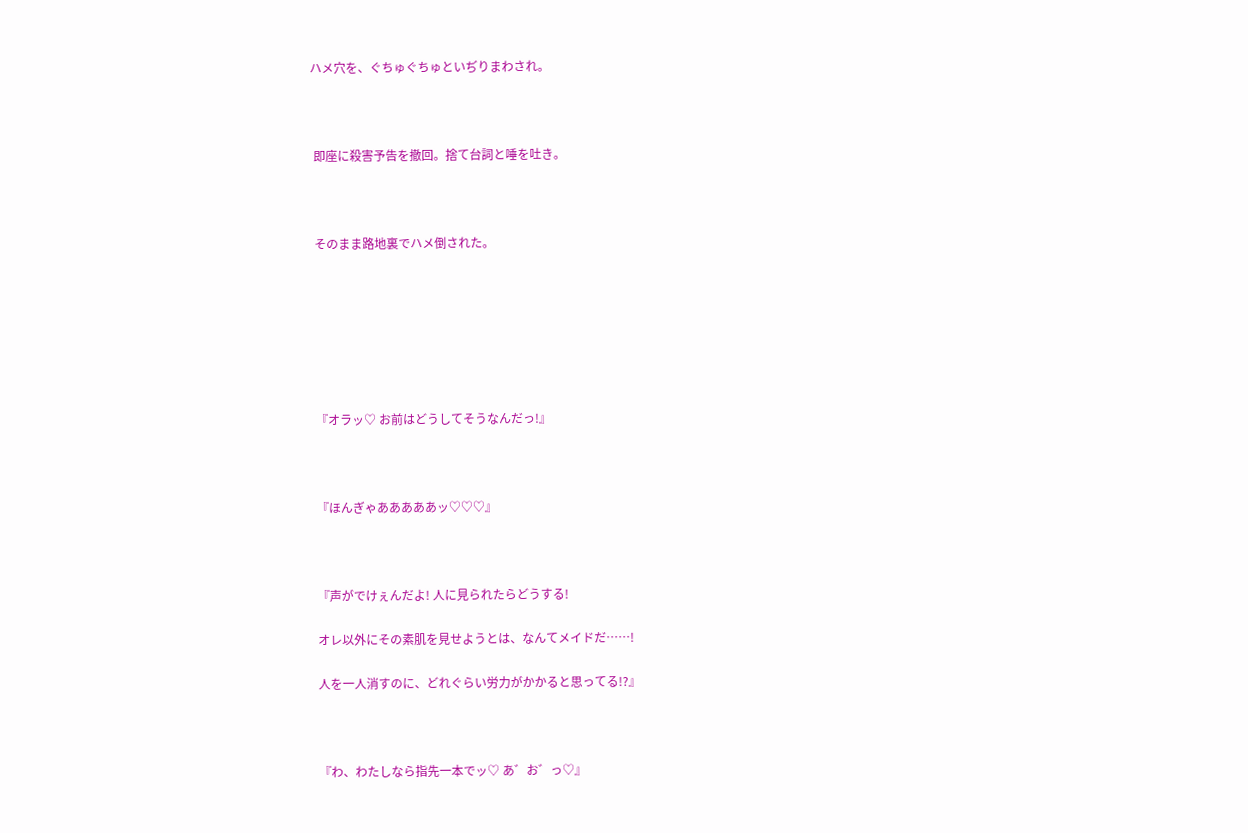ハメ穴を、ぐちゅぐちゅといぢりまわされ。



 即座に殺害予告を撤回。捨て台詞と唾を吐き。



 そのまま路地裏でハメ倒された。







 『オラッ♡ お前はどうしてそうなんだっ!』



 『ほんぎゃあああああッ♡♡♡』



 『声がでけぇんだよ! 人に見られたらどうする!

 オレ以外にその素肌を見せようとは、なんてメイドだ……!

 人を一人消すのに、どれぐらい労力がかかると思ってる!?』



 『わ、わたしなら指先一本でッ♡ あ゛お゛っ♡』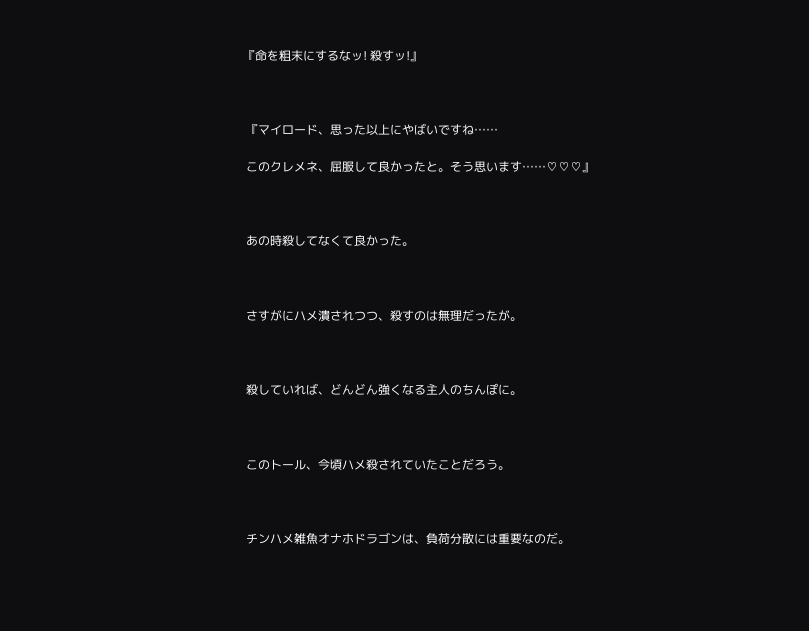『命を粗末にするなッ! 殺すッ!』



 『マイロード、思った以上にやばいですね……

 このクレメネ、屈服して良かったと。そう思います……♡♡♡』



 あの時殺してなくて良かった。



 さすがにハメ潰されつつ、殺すのは無理だったが。



 殺していれば、どんどん強くなる主人のちんぽに。



 このトール、今頃ハメ殺されていたことだろう。



 チンハメ雑魚オナホドラゴンは、負荷分散には重要なのだ。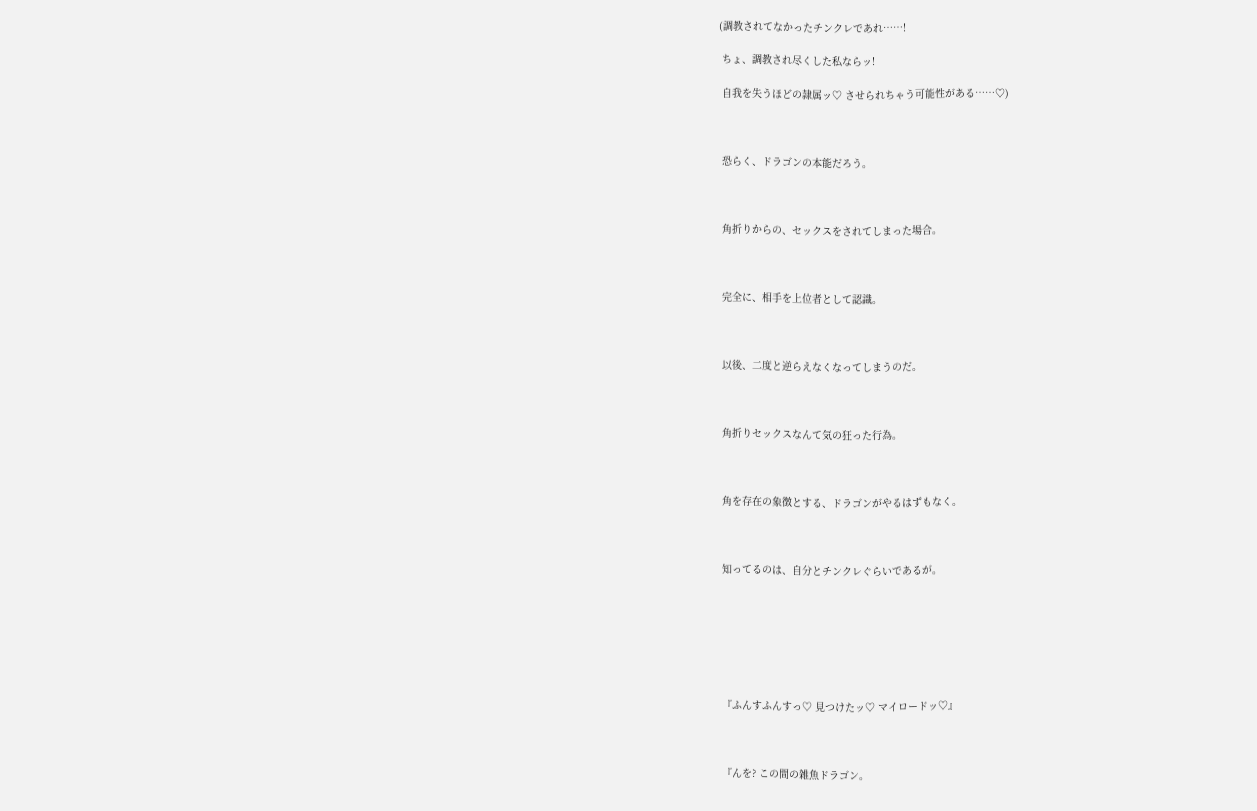(調教されてなかったチンクレであれ……!

 ちょ、調教され尽くした私ならッ!

 自我を失うほどの隷属ッ♡ させられちゃう可能性がある……♡)



 恐らく、ドラゴンの本能だろう。



 角折りからの、セックスをされてしまった場合。



 完全に、相手を上位者として認識。



 以後、二度と逆らえなくなってしまうのだ。



 角折りセックスなんて気の狂った行為。



 角を存在の象徴とする、ドラゴンがやるはずもなく。



 知ってるのは、自分とチンクレぐらいであるが。







 『ふんすふんすっ♡ 見つけたッ♡ マイロードッ♡』



 『んを? この間の雑魚ドラゴン。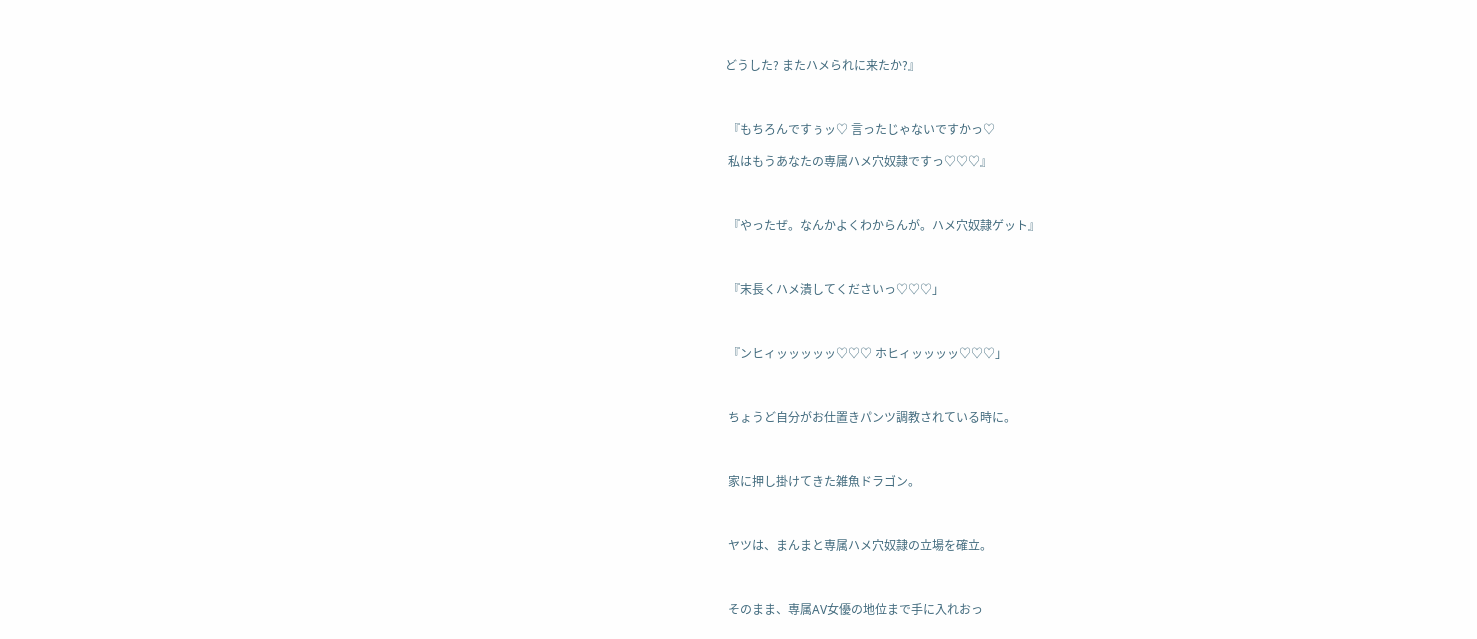どうした? またハメられに来たか?』



 『もちろんですぅッ♡ 言ったじゃないですかっ♡

 私はもうあなたの専属ハメ穴奴隷ですっ♡♡♡』



 『やったぜ。なんかよくわからんが。ハメ穴奴隷ゲット』



 『末長くハメ潰してくださいっ♡♡♡」



 『ンヒィッッッッッ♡♡♡ ホヒィッッッッ♡♡♡」



 ちょうど自分がお仕置きパンツ調教されている時に。



 家に押し掛けてきた雑魚ドラゴン。



 ヤツは、まんまと専属ハメ穴奴隷の立場を確立。



 そのまま、専属AV女優の地位まで手に入れおっ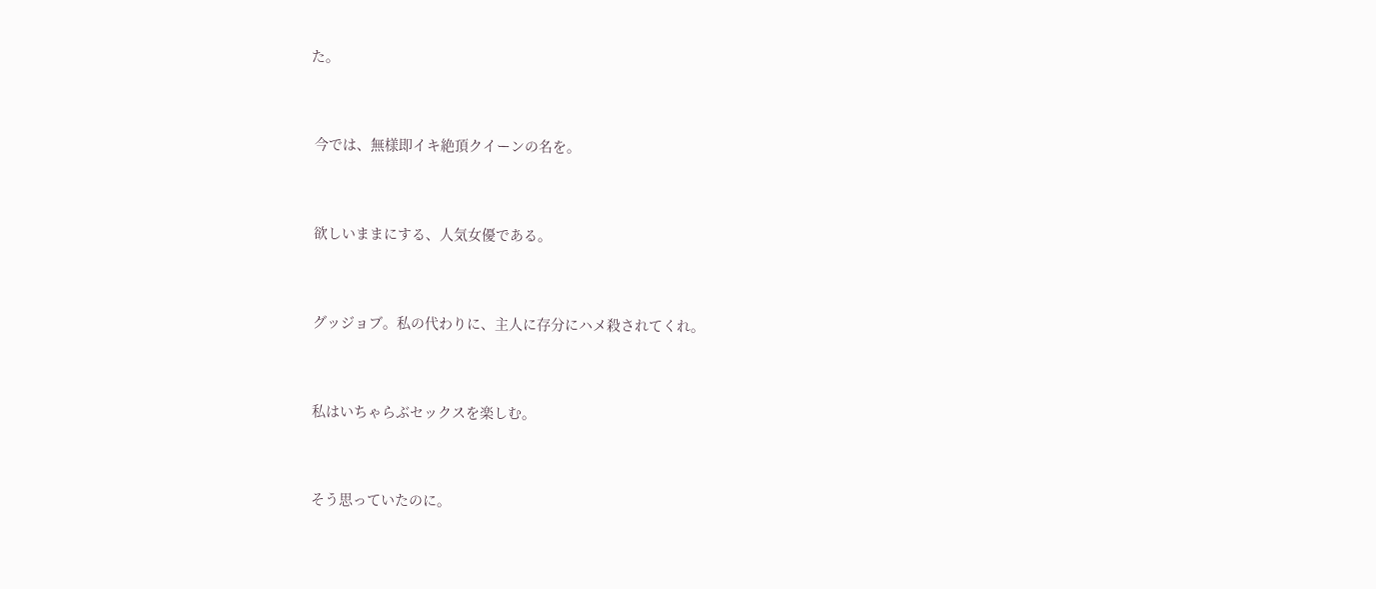た。



 今では、無様即イキ絶頂クイーンの名を。



 欲しいままにする、人気女優である。



 グッジョブ。私の代わりに、主人に存分にハメ殺されてくれ。



 私はいちゃらぶセックスを楽しむ。



 そう思っていたのに。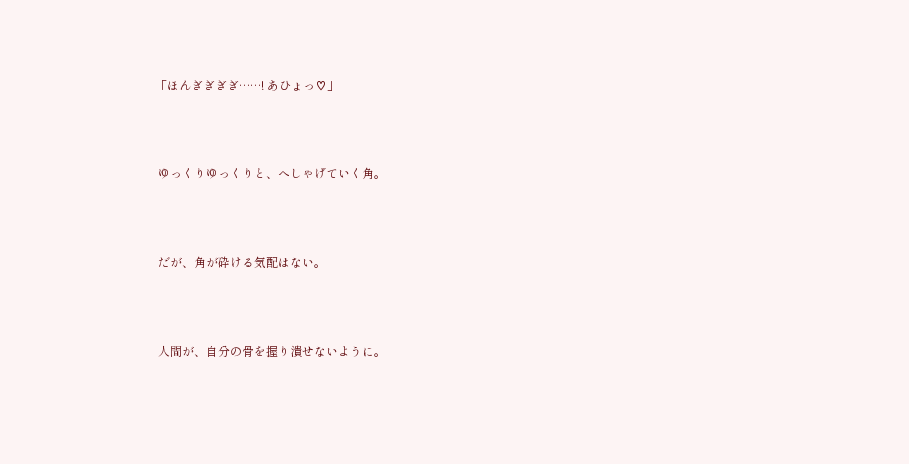「ほんぎぎぎぎ……! あひょっ♡」



 ゆっくりゆっくりと、へしゃげていく角。



 だが、角が砕ける気配はない。



 人間が、自分の骨を握り潰せないように。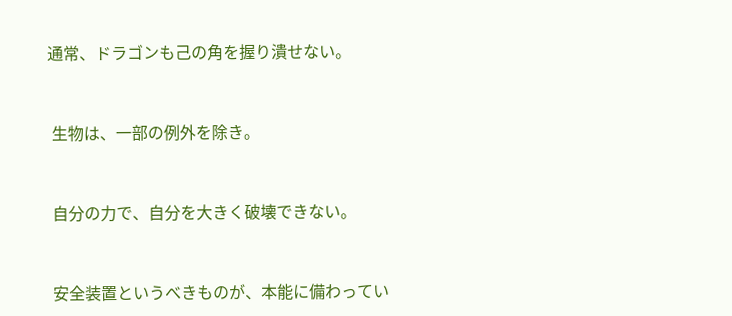通常、ドラゴンも己の角を握り潰せない。



 生物は、一部の例外を除き。



 自分の力で、自分を大きく破壊できない。



 安全装置というべきものが、本能に備わってい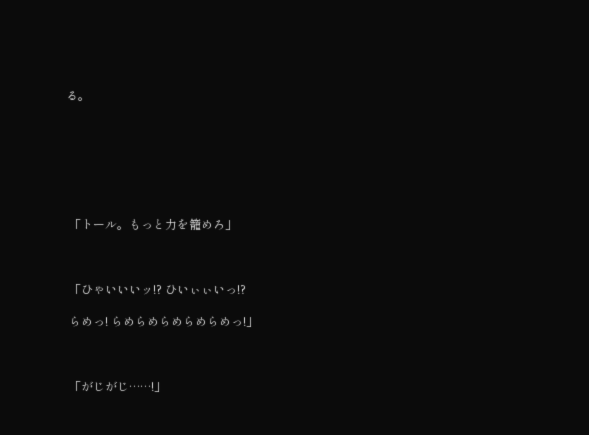る。







 「トール。もっと力を籠めろ」



 「ひゃいいいッ!? ひいぃぃいっ!?

 らめっ! らめらめらめらめらめっ!」



 「がじがじ……!」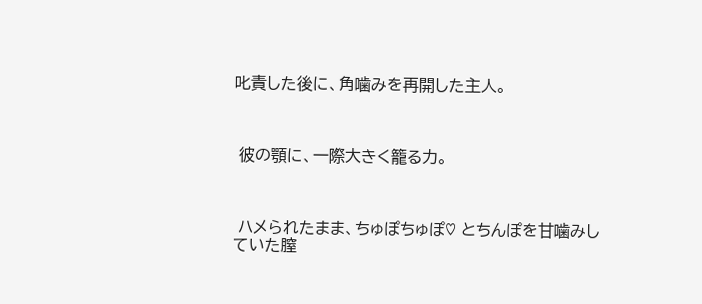叱責した後に、角噛みを再開した主人。



 彼の顎に、一際大きく籠る力。



 ハメられたまま、ちゅぽちゅぽ♡ とちんぽを甘噛みしていた膣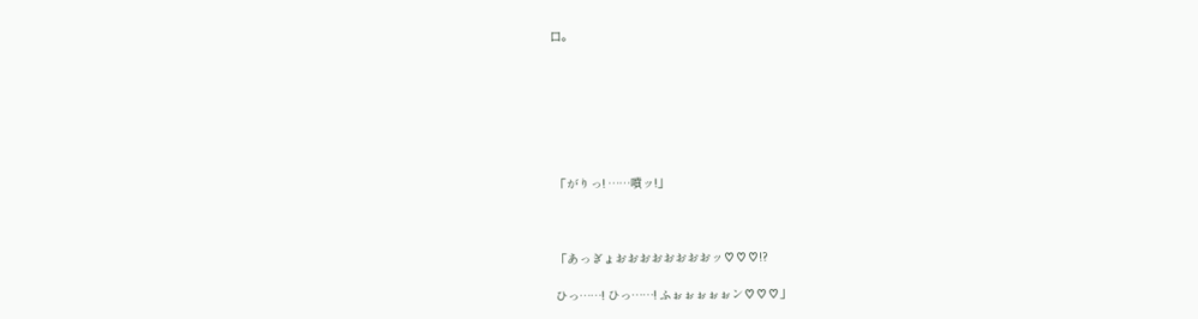口。







 「がりっ! ……噴ッ!」



 「あっぎょおおおおおおおおッ♡♡♡!?

 ひっ……! ひっ……! ふぉぉぉぉぉン♡♡♡」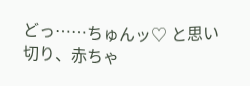どっ……ちゅんッ♡ と思い切り、赤ちゃ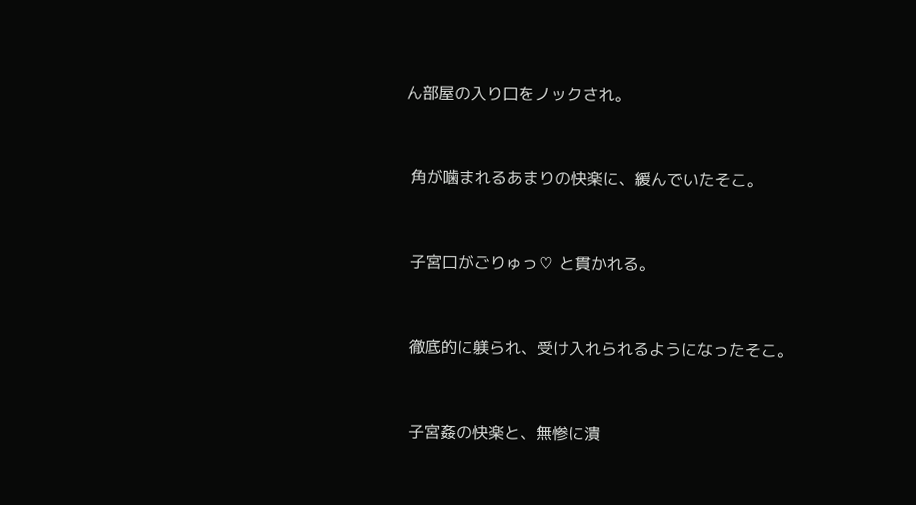ん部屋の入り口をノックされ。



 角が噛まれるあまりの快楽に、緩んでいたそこ。



 子宮口がごりゅっ♡ と貫かれる。



 徹底的に躾られ、受け入れられるようになったそこ。



 子宮姦の快楽と、無惨に潰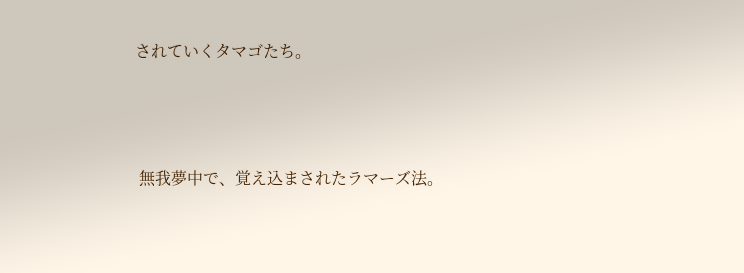されていくタマゴたち。



 無我夢中で、覚え込まされたラマーズ法。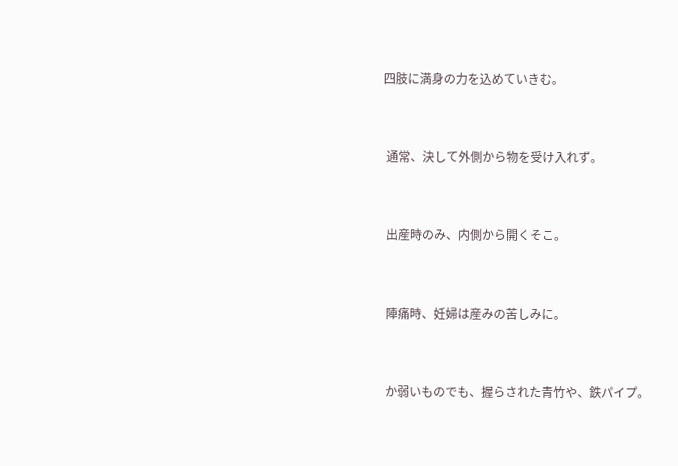四肢に満身の力を込めていきむ。



 通常、決して外側から物を受け入れず。



 出産時のみ、内側から開くそこ。



 陣痛時、妊婦は産みの苦しみに。



 か弱いものでも、握らされた青竹や、鉄パイプ。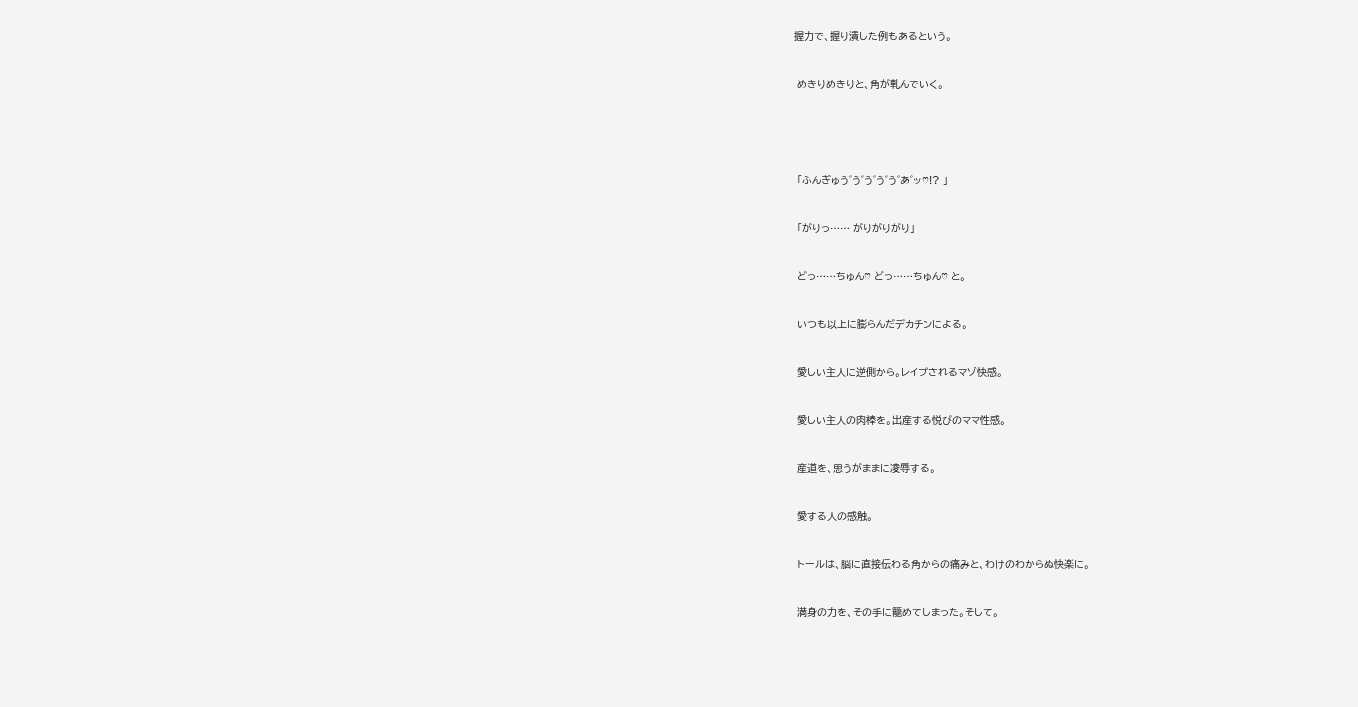握力で、握り潰した例もあるという。



 めきりめきりと、角が軋んでいく。







 「ふんぎゅう゛う゛う゛う゛う゛あ゛ッ♡!? 」



 「がりっ…… がりがりがり」



 どっ……ちゅん♡ どっ……ちゅん♡ と。



 いつも以上に膨らんだデカチンによる。



 愛しい主人に逆側から。レイプされるマゾ快感。



 愛しい主人の肉棒を。出産する悦びのママ性感。



 産道を、思うがままに凌辱する。



 愛する人の感触。



 トールは、脳に直接伝わる角からの痛みと、わけのわからぬ快楽に。



 満身の力を、その手に籠めてしまった。そして。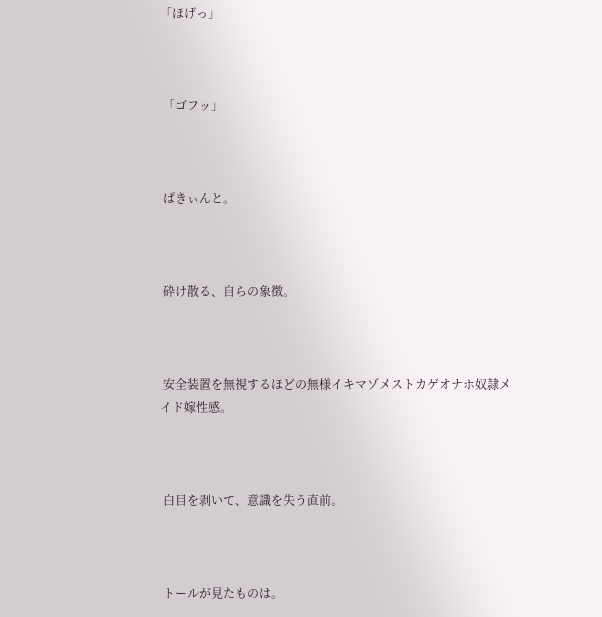「ほげっ」



 「ゴフッ」



 ぱきぃんと。



 砕け散る、自らの象徴。



 安全装置を無視するほどの無様イキマゾメストカゲオナホ奴隷メイド嫁性感。



 白目を剥いて、意識を失う直前。



 トールが見たものは。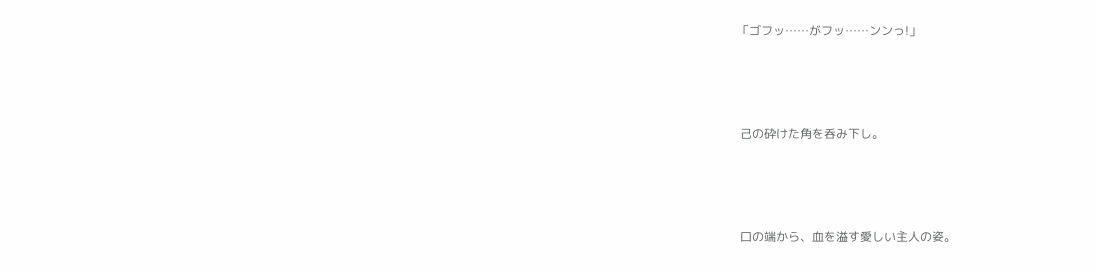「ゴフッ……がフッ……ンンっ!」



 己の砕けた角を呑み下し。



 口の端から、血を溢す愛しい主人の姿。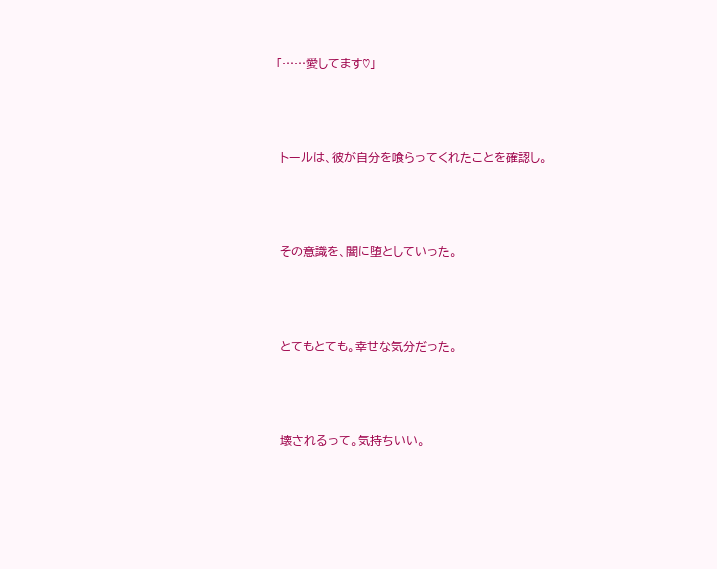「……愛してます♡」



 トールは、彼が自分を喰らってくれたことを確認し。



 その意識を、闇に堕としていった。



 とてもとても。幸せな気分だった。



 壊されるって。気持ちいい。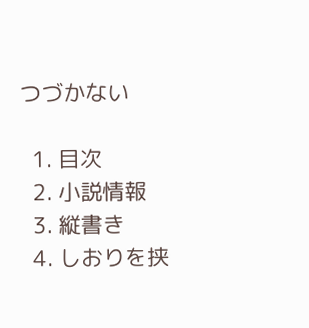つづかない

  1. 目次
  2. 小説情報
  3. 縦書き
  4. しおりを挟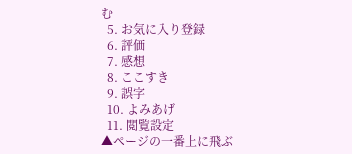む
  5. お気に入り登録
  6. 評価
  7. 感想
  8. ここすき
  9. 誤字
  10. よみあげ
  11. 閲覧設定
▲ページの一番上に飛ぶ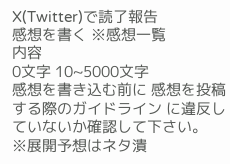X(Twitter)で読了報告
感想を書く ※感想一覧
内容
0文字 10~5000文字
感想を書き込む前に 感想を投稿する際のガイドライン に違反していないか確認して下さい。
※展開予想はネタ潰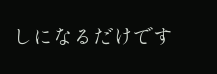しになるだけです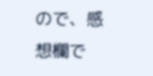ので、感想欄で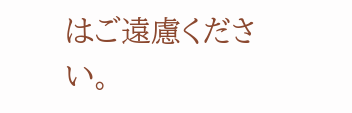はご遠慮ください。